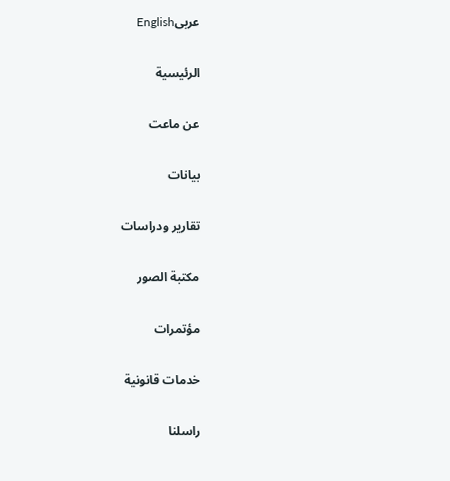عربىEnglish

الرئيسية

عن ماعت

بيانات

تقارير ودراسات

مكتبة الصور

مؤتمرات

خدمات قانونية

راسلنا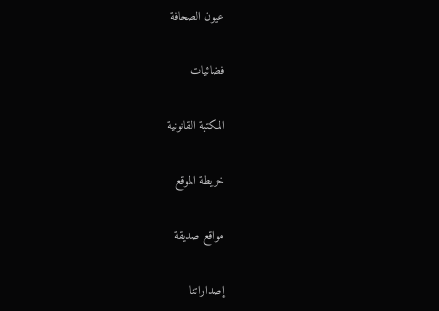عيون الصحافة

فضائيات

المكتبة القانونية

خريطة الموقع

مواقع صديقة

إصداراتنا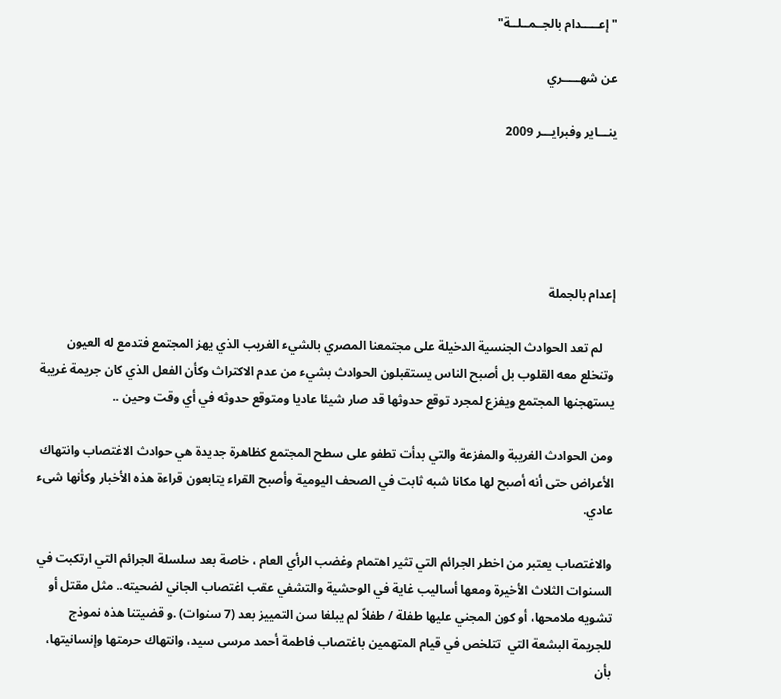"إعـــــدام بالجــمــلــة"

عن شهـــــري

ينـــاير وفبرايـــر 2009





إعدام بالجملة

    لم تعد الحوادث الجنسية الدخيلة على مجتمعنا المصري بالشيء الغريب الذي يهز المجتمع فتدمع له العيون وتنخلع معه القلوب بل أصبح الناس يستقبلون الحوادث بشيء من عدم الاكتراث وكأن الفعل الذي كان جريمة غريبة يستهجنها المجتمع ويفزع لمجرد توقع حدوثها قد صار شيئا عاديا ومتوقع حدوثه في أي وقت وحين ..

ومن الحوادث الغريبة والمفزعة والتي بدأت تطفو على سطح المجتمع كظاهرة جديدة هي حوادث الاغتصاب وانتهاك الأعراض حتى أنه أصبح لها مكانا شبه ثابت في الصحف اليومية وأصبح القراء يتابعون قراءة هذه الأخبار وكأنها شىء عادي.

والاغتصاب يعتبر من اخطر الجرائم التي تثير اهتمام وغضب الرأي العام ، خاصة بعد سلسلة الجرائم التي ارتكبت في السنوات الثلاث الأخيرة ومعها أساليب غاية في الوحشية والتشفي عقب اغتصاب الجاني لضحيته.. مثل مقتل أو تشويه ملامحها، أو كون المجني عليها طفلة / طفلاً لم يبلغا سن التمييز بعد (7 سنوات) .و قضيتنا هذه نموذج للجريمة البشعة التي  تتلخص في قيام المتهمين باغتصاب فاطمة أحمد مرسى سيد، وانتهاك حرمتها وإنسانيتها، بأن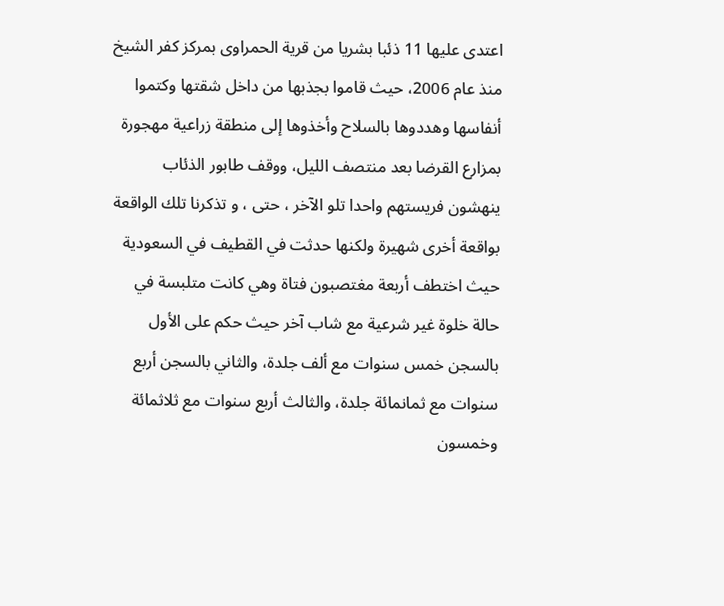اعتدى عليها 11 ذئبا بشريا من قرية الحمراوى بمركز كفر الشيخ منذ عام 2006، حيث قاموا بجذبها من داخل شقتها وكتموا أنفاسها وهددوها بالسلاح وأخذوها إلى منطقة زراعية مهجورة بمزارع القرضا بعد منتصف الليل، ووقف طابور الذئاب ينهشون فريستهم واحدا تلو الآخر ، حتى ، و تذكرنا تلك الواقعة بواقعة أخرى شهيرة ولكنها حدثت في القطيف في السعودية حيث اختطف أربعة مغتصبون فتاة وهي كانت متلبسة في حالة خلوة غير شرعية مع شاب آخر حيث حكم على الأول بالسجن خمس سنوات مع ألف جلدة، والثاني بالسجن أربع سنوات مع ثمانمائة جلدة، والثالث أربع سنوات مع ثلاثمائة وخمسون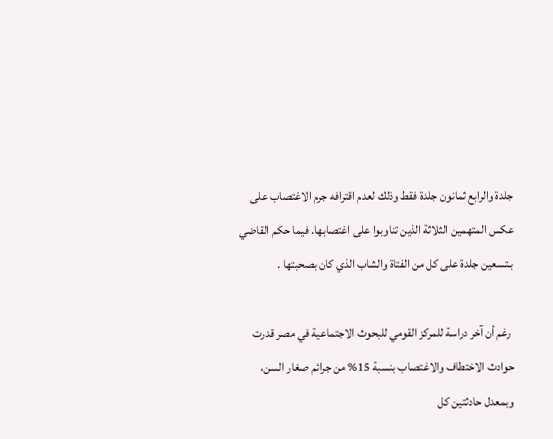جلدة والرابع ثمانون جلدة فقط وذلك لعدم اقترافه جرم الاغتصاب على عكس المتهمين الثلاثة الذين تناوبوا على اغتصابها. فيما حكم القاضي بـتسعين جلدة على كل من الفتاة والشاب الذي كان بصحبتها .

 رغم أن آخر دراسة للمركز القومي للبحوث الاجتماعية في مصر قدرت حوادث الاختطاف والاغتصاب بنسبة 15% من جرائم صغار السن، وبمعدل حادثتين كل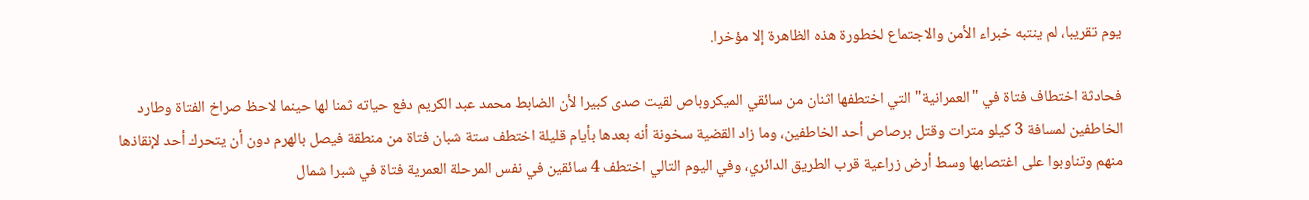يوم تقريبا، لم ينتبه خبراء الأمن والاجتماع لخطورة هذه الظاهرة إلا مؤخرا.

فحادثة اختطاف فتاة في "العمرانية" التي اختطفها اثنان من سائقي الميكروباص لقيت صدى كبيرا لأن الضابط محمد عبد الكريم دفع حياته ثمنا لها حينما لاحظ صراخ الفتاة وطارد الخاطفين لمسافة 3 كيلو مترات وقتل برصاص أحد الخاطفين، وما زاد القضية سخونة أنه بعدها بأيام قليلة اختطف ستة شبان فتاة من منطقة فيصل بالهرم دون أن يتحرك أحد لإنقاذها منهم وتناوبوا على اغتصابها وسط أرض زراعية قرب الطريق الدائري، وفي اليوم التالي اختطف 4 سائقين في نفس المرحلة العمرية فتاة في شبرا شمال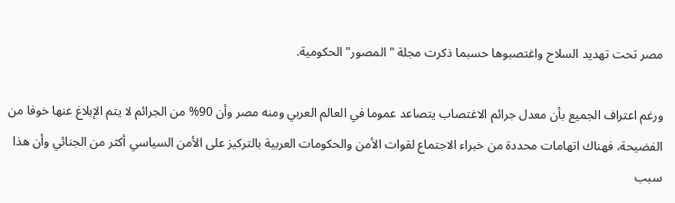مصر تحت تهديد السلاح واغتصبوها حسبما ذكرت مجلة "المصور" الحكومية.

ورغم اعتراف الجميع بأن معدل جرائم الاغتصاب يتصاعد عموما في العالم العربي ومنه مصر وأن 90% من الجرائم لا يتم الإبلاغ عنها خوفا من الفضيحة، فهناك اتهامات محددة من خبراء الاجتماع لقوات الأمن والحكومات العربية بالتركيز على الأمن السياسي أكثر من الجنائي وأن هذا سبب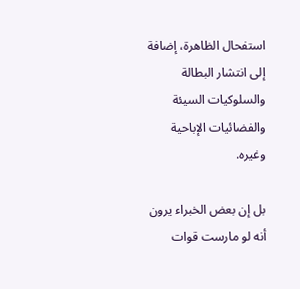استفحال الظاهرة، إضافة إلى انتشار البطالة والسلوكيات السيئة والفضائيات الإباحية وغيره.

بل إن بعض الخبراء يرون أنه لو مارست قوات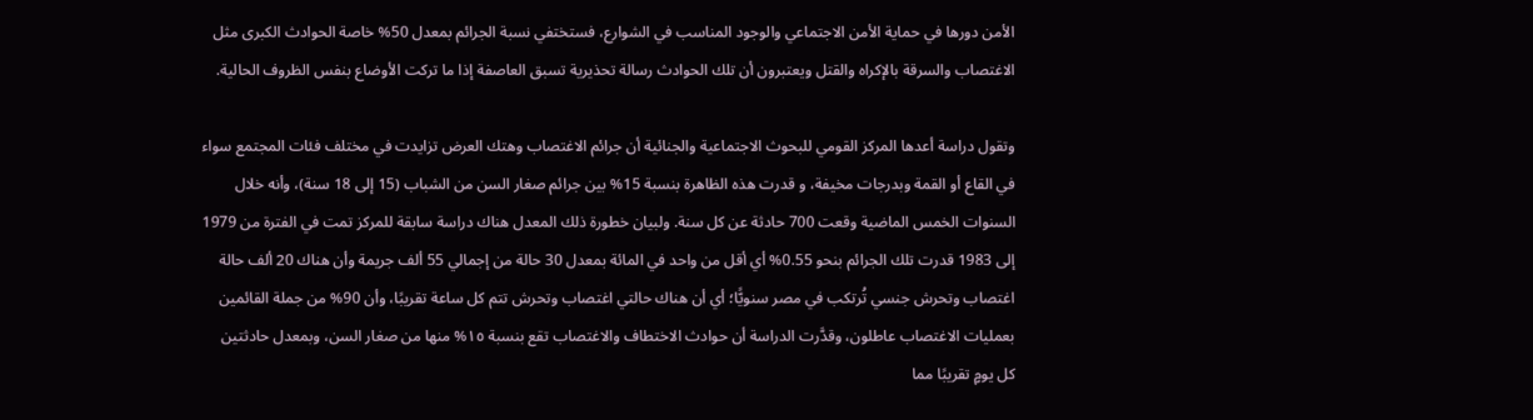الأمن دورها في حماية الأمن الاجتماعي والوجود المناسب في الشوارع، فستختفي نسبة الجرائم بمعدل 50% خاصة الحوادث الكبرى مثل الاغتصاب والسرقة بالإكراه والقتل ويعتبرون أن تلك الحوادث رسالة تحذيرية تسبق العاصفة إذا ما تركت الأوضاع بنفس الظروف الحالية.

وتقول دراسة أعدها المركز القومي للبحوث الاجتماعية والجنائية أن جرائم الاغتصاب وهتك العرض تزايدت في مختلف فئات المجتمع سواء في القاع أو القمة وبدرجات مخيفة، و قدرت هذه الظاهرة بنسبة 15% بين جرائم صغار السن من الشباب (15 إلى 18 سنة)، وأنه خلال السنوات الخمس الماضية وقعت 700 حادثة عن كل سنة. ولبيان خطورة ذلك المعدل هناك دراسة سابقة للمركز تمت في الفترة من 1979 إلى 1983 قدرت تلك الجرائم بنحو 0.55% أي أقل من واحد في المائة بمعدل 30 حالة من إجمالي 55 ألف جريمة وأن هناك 20 ألف حالة اغتصاب وتحرش جنسي تُرتكب في مصر سنويًّا؛ أي أن هناك حالتي اغتصاب وتحرش تتم كل ساعة تقريبًا، وأن 90% من جملة القائمين بعمليات الاغتصاب عاطلون، وقدَّرت الدراسة أن حوادث الاختطاف والاغتصاب تقع بنسبة ١٥% منها من صغار السن، وبمعدل حادثتين كل يومٍ تقريبًا مما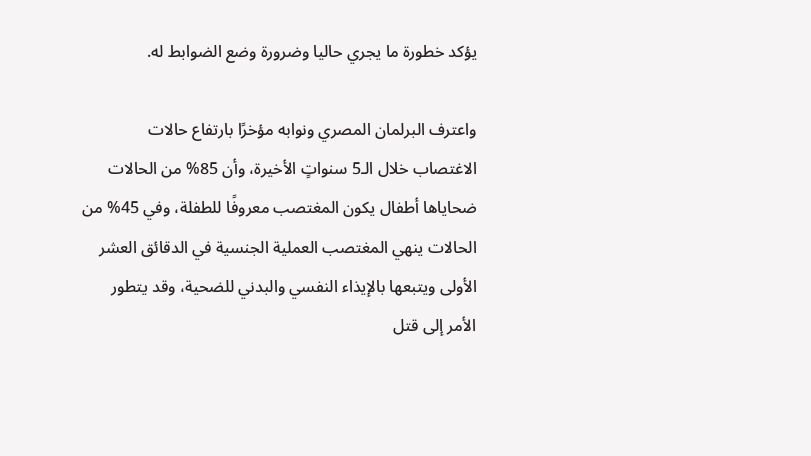يؤكد خطورة ما يجري حاليا وضرورة وضع الضوابط له.

واعترف البرلمان المصري ونوابه مؤخرًا بارتفاع حالات الاغتصاب خلال الـ5 سنواتٍ الأخيرة، وأن 85% من الحالات ضحاياها أطفال يكون المغتصب معروفًا للطفلة، وفي 45% من الحالات ينهي المغتصب العملية الجنسية في الدقائق العشر الأولى ويتبعها بالإيذاء النفسي والبدني للضحية، وقد يتطور الأمر إلى قتل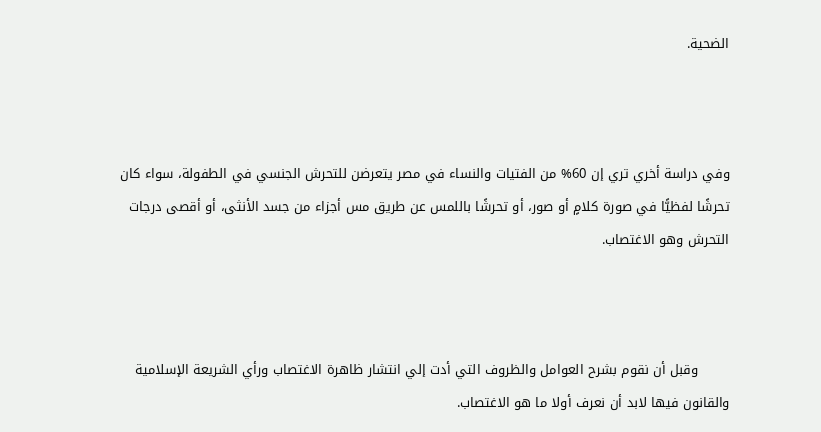الضحية.



وفي دراسة أخري تري إن 60% من الفتيات والنساء في مصر يتعرضن للتحرش الجنسي في الطفولة، سواء كان تحرشًا لفظيًّا في صورة كلامٍ أو صور، أو تحرشًا باللمس عن طريق مس أجزاء من جسد الأنثى، أو أقصى درجات التحرش وهو الاغتصاب.



       وقبل أن نقوم بشرح العوامل والظروف التي أدت إلي انتشار ظاهرة الاغتصاب ورأي الشريعة الإسلامية والقانون فيها لابد أن نعرف أولا ما هو الاغتصاب.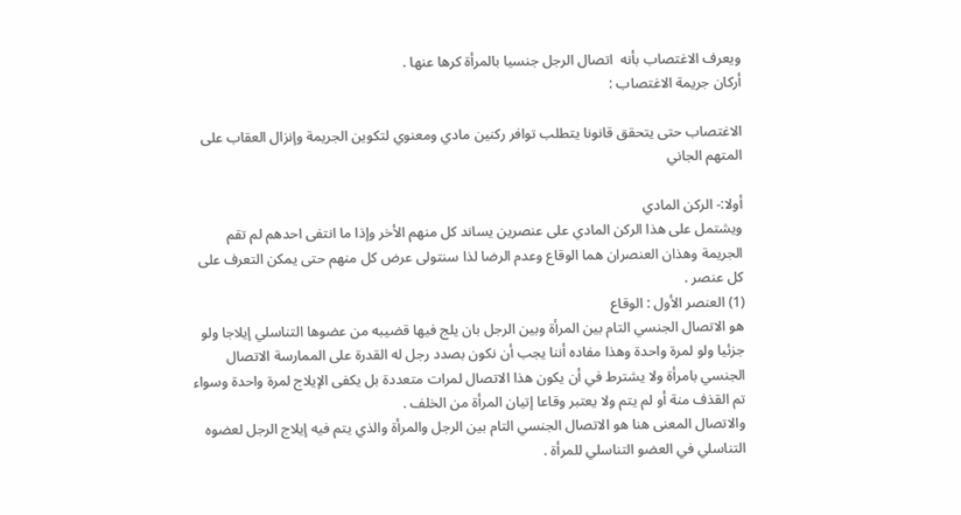ويعرف الاغتصاب بأنه  اتصال الرجل جنسيا بالمرأة كرها عنها .
أركان جريمة الاغتصاب :

الاغتصاب حتى يتحقق قانونا يتطلب توافر ركنين مادي ومعنوي لتكوين الجريمة وإنزال العقاب على المتهم الجاني

أولا:- الركن المادي
ويشتمل على هذا الركن المادي على عنصرين يساند كل منهم الأخر وإذا ما انتفى احدهم لم تقم الجريمة وهذان العنصران هما الوقاع وعدم الرضا لذا سنتولى عرض كل منهم حتى يمكن التعرف على كل عنصر .
(1) العنصر الأول : الوقاع
هو الاتصال الجنسي التام بين المرأة وبين الرجل بان يلج فيها قضيبه من عضوها التناسلي إيلاجا ولو جزئيا ولو لمرة واحدة وهذا مفاده أننا يجب أن نكون بصدد رجل له القدرة على الممارسة الاتصال الجنسي بامرأة ولا يشترط في أن يكون هذا الاتصال لمرات متعددة بل يكفى الإيلاج لمرة واحدة وسواء تم القذف منة أو لم يتم ولا يعتبر وقاعا إتيان المرأة من الخلف .
والاتصال المعنى هنا هو الاتصال الجنسي التام بين الرجل والمرأة والذي يتم فيه إيلاج الرجل لعضوه التناسلي في العضو التناسلي للمرأة .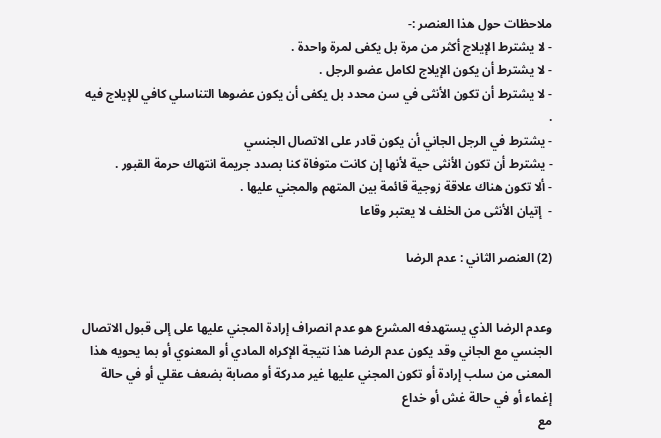ملاحظات حول هذا العنصر :-
- لا يشترط الإيلاج أكثر من مرة بل يكفى لمرة واحدة .
- لا يشترط أن يكون الإيلاج لكامل عضو الرجل .
- لا يشترط أن تكون الأنثى في سن محدد بل يكفى أن يكون عضوها التناسلي كافي للإيلاج فيه .
- يشترط في الرجل الجاني أن يكون قادر على الاتصال الجنسي
- يشترط أن تكون الأنثى حية لأنها إن كانت متوفاة كنا بصدد جريمة انتهاك حرمة القبور .
- ألا تكون هناك علاقة زوجية قائمة بين المتهم والمجني عليها .
-  إتيان الأنثى من الخلف لا يعتبر وقاعا

(2) العنصر الثاني : عدم الرضا


وعدم الرضا الذي يستهدفه المشرع هو عدم انصراف إرادة المجني عليها على إلى قبول الاتصال الجنسي مع الجاني وقد يكون عدم الرضا هذا نتيجة الإكراه المادي أو المعنوي أو بما يحويه هذا المعنى من سلب إرادة أو تكون المجني عليها غير مدركة أو مصابة بضعف عقلي أو في حالة إغماء أو في حالة غش أو خداع
مع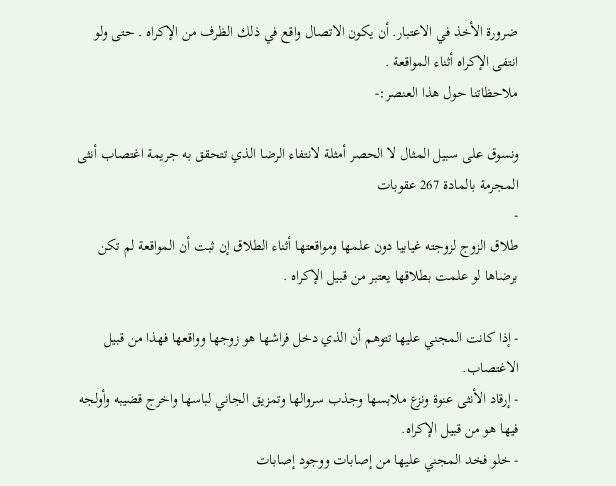ضرورة الأخذ في الاعتبار. أن يكون الاتصال واقع في ذلك الظرف من الإكراه . حتى ولو انتفى الإكراه أثناء المواقعة .
ملاحظاتنا حول هذا العنصر:-

ونسوق على سبيل المثال لا الحصر أمثلة لانتفاء الرضا الذي تتحقق به جريمة اغتصاب أنثى المجرمة بالمادة 267 عقوبات
-
طلاق الزوج لزوجته غيابيا دون علمها ومواقعتها أثناء الطلاق إن ثبت أن المواقعة لم تكن برضاها لو علمت بطلاقها يعتبر من قبيل الإكراه .

- إذا كانت المجني عليها تتوهم أن الذي دخل فراشها هو زوجها وواقعها فهذا من قبيل الاغتصاب.
- إرقاد الأنثى عنوة ونزع ملابسها وجذب سروالها وتمزيق الجاني لباسها واخرج قضيبه وأولجه فيها هو من قبيل الإكراه.
- خلو فخد المجني عليها من إصابات ووجود إصابات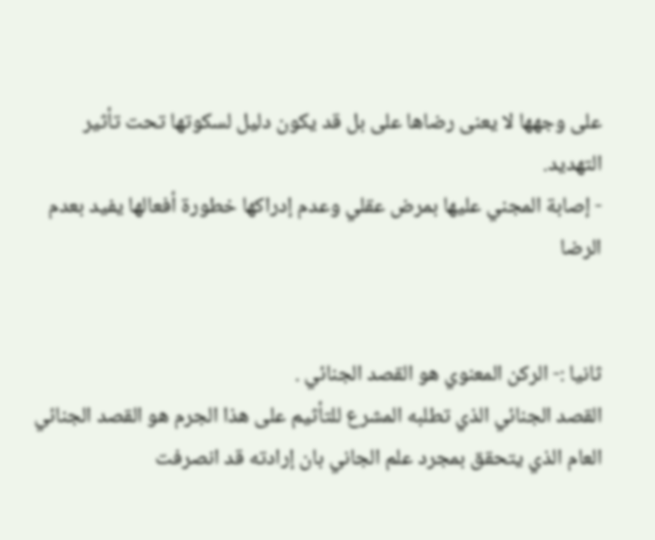على وجهها لا يعنى رضاها على بل قد يكون دليل لسكوتها تحت تأثير التهديد.
- إصابة المجني عليها بمرض عقلي وعدم إدراكها خطورة أفعالها يفيد بعدم الرضا


ثانيا :- الركن المعنوي هو القصد الجنائي .
القصد الجنائي الذي تطلبه المشرع للتأثيم على هذا الجرم هو القصد الجنائي العام الذي يتحقق بمجرد علم الجاني بان إرادته قد انصرفت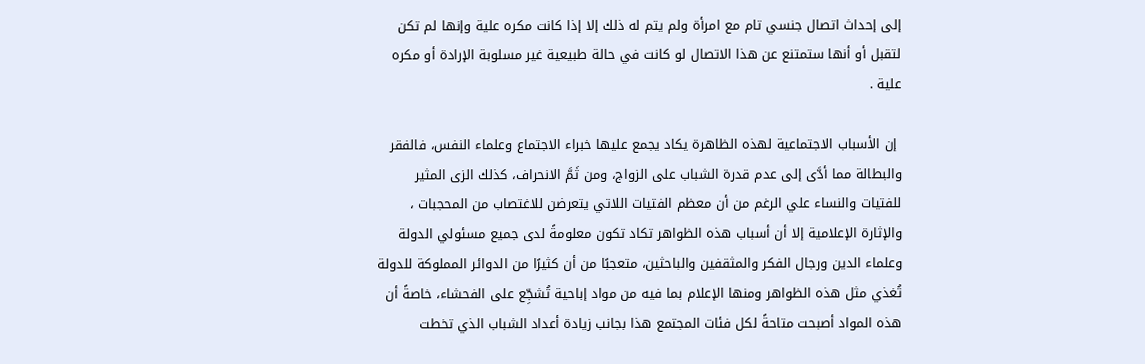إلى إحداث اتصال جنسي تام مع امرأة ولم يتم له ذلك إلا إذا كانت مكره علية وإنها لم تكن لتقبل أو أنها ستمتنع عن هذا الاتصال لو كانت في حالة طبيعية غير مسلوبة الإرادة أو مكره علية .

 إن الأسباب الاجتماعية لهذه الظاهرة يكاد يجمع عليها خبراء الاجتماع وعلماء النفس، فالفقر والبطالة مما أدَّى إلى عدم قدرة الشباب على الزواج، ومن ثَمَّ الانحراف، كذلك الزى المثير للفتيات والنساء علي الرغم من أن معظم الفتيات اللاتي يتعرضن للاغتصاب من المحجبات ، والإثارة الإعلامية إلا أن أسباب هذه الظواهر تكاد تكون معلومةً لدى جميع مسئولي الدولة وعلماء الدين ورجال الفكر والمثقفين والباحثين، متعجبًا من أن كثيرًا من الدوائر المملوكة للدولة تُغذي مثل هذه الظواهر ومنها الإعلام بما فيه من مواد إباحية تُشجِّع على الفحشاء، خاصةً أن هذه المواد أصبحت متاحةً لكل فئات المجتمع هذا بجانب زيادة أعداد الشباب الذي تخطت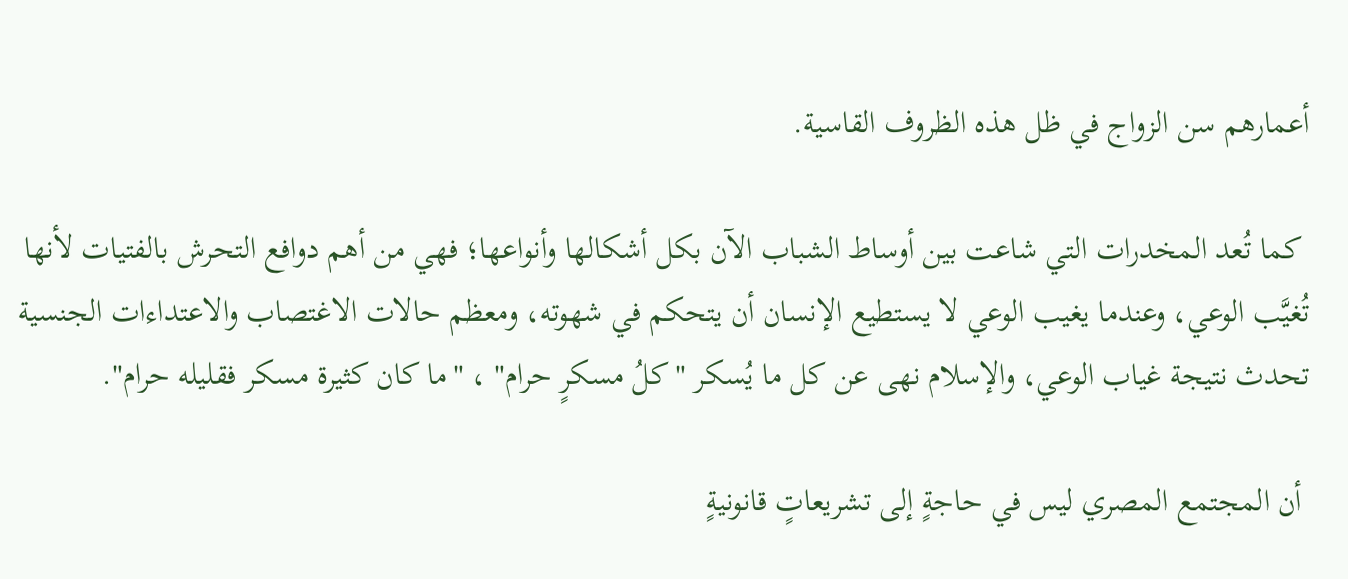أعمارهم سن الزواج في ظل هذه الظروف القاسية.

 كما تُعد المخدرات التي شاعت بين أوساط الشباب الآن بكل أشكالها وأنواعها؛ فهي من أهم دوافع التحرش بالفتيات لأنها تُغيَّب الوعي، وعندما يغيب الوعي لا يستطيع الإنسان أن يتحكم في شهوته، ومعظم حالات الاغتصاب والاعتداءات الجنسية تحدث نتيجة غياب الوعي، والإسلام نهى عن كل ما يُسكر "كلُ مسكرٍ حرام" ، "ما كان كثيرة مسكر فقليله حرام".

 أن المجتمع المصري ليس في حاجةٍ إلى تشريعاتٍ قانونيةٍ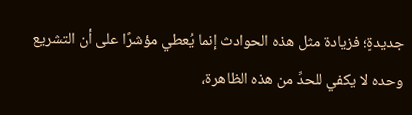جديدةٍ؛ فزيادة مثل هذه الحوادث إنما يُعطي مؤشرًا على أن التشريع وحده لا يكفي للحدِّ من هذه الظاهرة،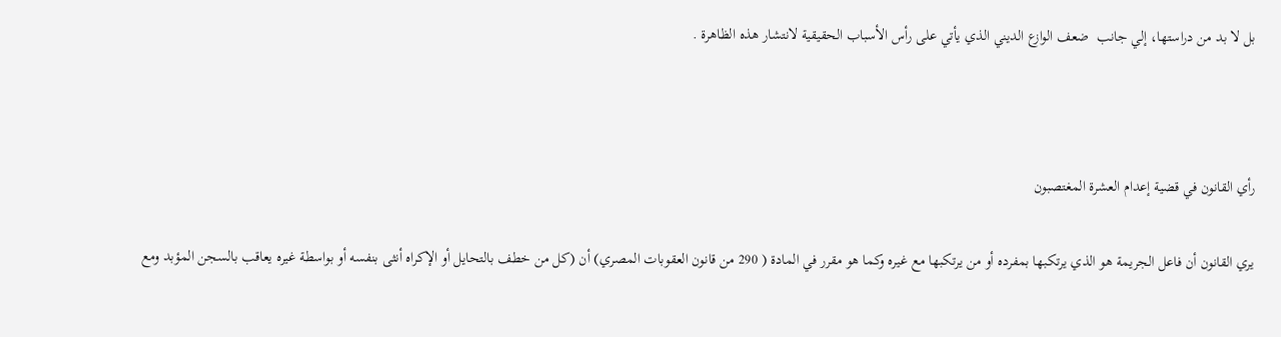بل لا بد من دراستها، إلي جانب  ضعف الوازع الديني الذي يأتي على رأس الأسباب الحقيقية لانتشار هذه الظاهرة .



رأي القانون في قضية إعدام العشرة المغتصبون

يري القانون أن فاعل الجريمة هو الذي يرتكبها بمفرده أو من يرتكبها مع غيره وكما هو مقرر في المادة ( 290 من قانون العقوبات المصري) أن (كل من خطف بالتحايل أو الإكراه أنثى بنفسه أو بواسطة غيره يعاقب بالسجن المؤبد ومع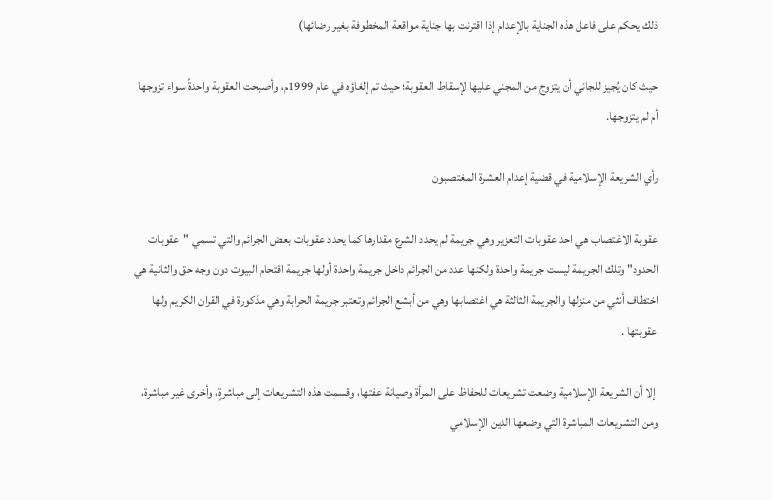ذلك يحكم على فاعل هذه الجناية بالإعدام إذا اقترنت بها جناية مواقعة المخطوفة بغير رضائها)

حيث كان يُجيز للجاني أن يتزوج من المجني عليها لإسقاط العقوبة؛ حيث تم إلغاؤه في عام 1999م، وأصبحت العقوبة واحدةً سواء تزوجها أم لم يتزوجها.

رأي الشريعة الإسلامية في قضية إعدام العشرة المغتصبون

عقوبة الاغتصاب هي احد عقوبات التعزير وهي جريمة لم يحدد الشرع مقدارها كما يحدد عقوبات بعض الجرائم والتي تسمي "عقوبات الحدود" وتلك الجريمة ليست جريمة واحدة ولكنها عدد من الجرائم داخل جريمة واحدة أولها جريمة اقتحام البيوت دون وجه حق والثانية هي اختطاف أنثي من منزلها والجريمة الثالثة هي اغتصابها وهي من أبشع الجرائم وتعتبر جريمة الحرابة وهي مذكورة في القران الكريم ولها عقوبتها .

 إلا أن الشريعة الإسلامية وضعت تشريعات للحفاظ على المرأة وصيانة عفتها، وقسمت هذه التشريعات إلى مباشرةٍ، وأخرى غير مباشرة، ومن التشريعات المباشرة التي وضعها الدين الإسلامي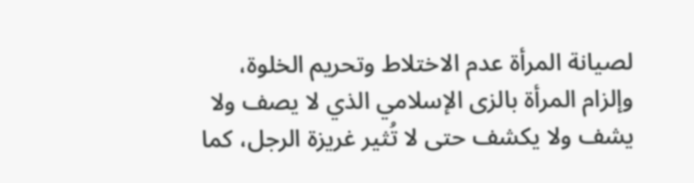لصيانة المرأة عدم الاختلاط وتحريم الخلوة، وإلزام المرأة بالزى الإسلامي الذي لا يصف ولا يشف ولا يكشف حتى لا تُثير غريزة الرجل، كما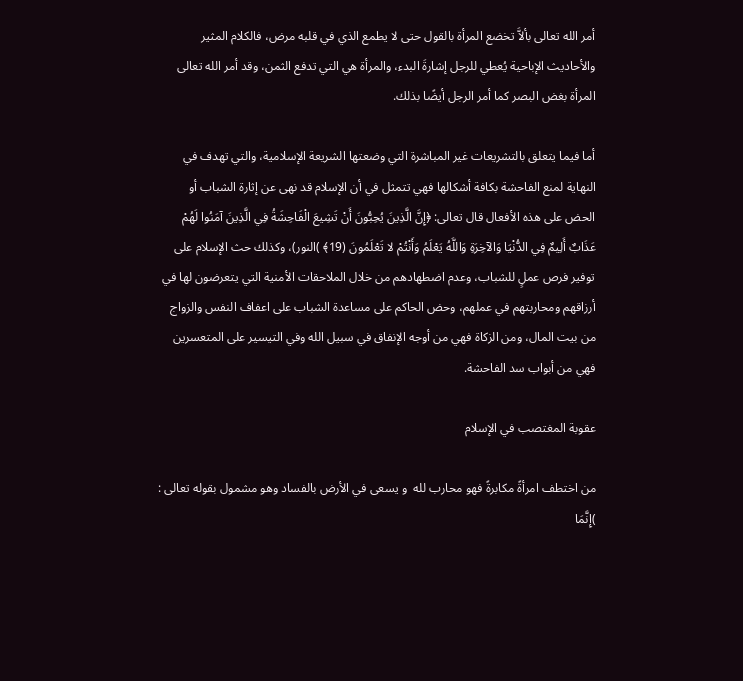أمر الله تعالى بألاَّ تخضع المرأة بالقول حتى لا يطمع الذي في قلبه مرض، فالكلام المثير والأحاديث الإباحية يُعطي للرجل إشارةَ البدء، والمرأة هي التي تدفع الثمن، وقد أمر الله تعالى المرأة بغض البصر كما أمر الرجل أيضًا بذلك.

أما فيما يتعلق بالتشريعات غير المباشرة التي وضعتها الشريعة الإسلامية، والتي تهدف في النهاية لمنع الفاحشة بكافة أشكالها فهي تتمثل في أن الإسلام قد نهى عن إثارة الشباب أو الحض على هذه الأفعال قال تعالى: ﴿إِنَّ الَّذِينَ يُحِبُّونَ أَنْ تَشِيعَ الْفَاحِشَةُ فِي الَّذِينَ آمَنُوا لَهُمْ عَذَابٌ أَلِيمٌ فِي الدُّنْيَا وَالآخِرَةِ وَاللَّهُ يَعْلَمُ وَأَنْتُمْ لا تَعْلَمُونَ (19﴾ )النور)، وكذلك حث الإسلام على توفير فرص عملٍ للشباب، وعدم اضطهادهم من خلال الملاحقات الأمنية التي يتعرضون لها في أرزاقهم ومحاربتهم في عملهم، وحض الحاكم على مساعدة الشباب على اعفاف النفس والزواج من بيت المال، ومن الزكاة فهي من أوجه الإنفاق في سبيل الله وفي التيسير على المتعسرين فهي من أبواب سد الفاحشة.

عقوبة المغتصب في الإسلام

من اختطف امرأةً مكابرةً فهو محارب لله  و يسعى في الأرض بالفساد وهو مشمول بقوله تعالى : )إِنَّمَا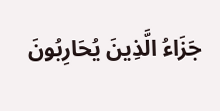جَزَاءُ الَّذِينَ يُحَارِبُونَ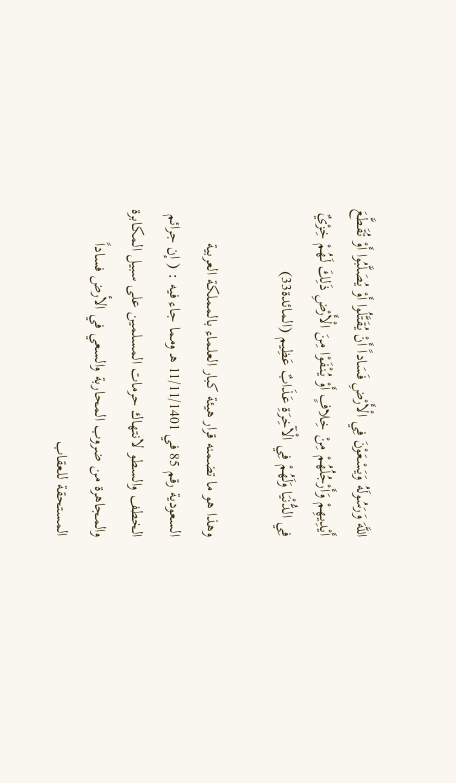اللَّهَ وَرَسُولَهُ وَيَسْعَوْنَ فِي الْأَرْضِ فَسَاداً أَنْ يُقَتَّلُوا أَوْ يُصَلَّبُوا أَوْ تُقَطَّعَ أَيْدِيهِمْ وَأَرْجُلُهُمْ مِنْ خِلافٍ أَوْ يُنْفَوْا مِنَ الْأَرْضِ ذَلِكَ لَهُمْ خِزْيٌ فِي الدُّنْيَا وَلَهُمْ فِي الْآخِرَةِ عَذَابٌ عَظِيم (المائدة33)

وهذا هو ما تضمنه قرار هيئة كبار العلماء بالمملكة العربية السعودية رقم 85 في 11/11/1401 هـ ومما جاء فيه : ( إن جرائم الخطف والسطو لانتهاك حرمات المسلمين على سبيل المكابرة والمجاهرة من ضروب المحاربة والسعي في الأرض فساداً المستحقة للعقاب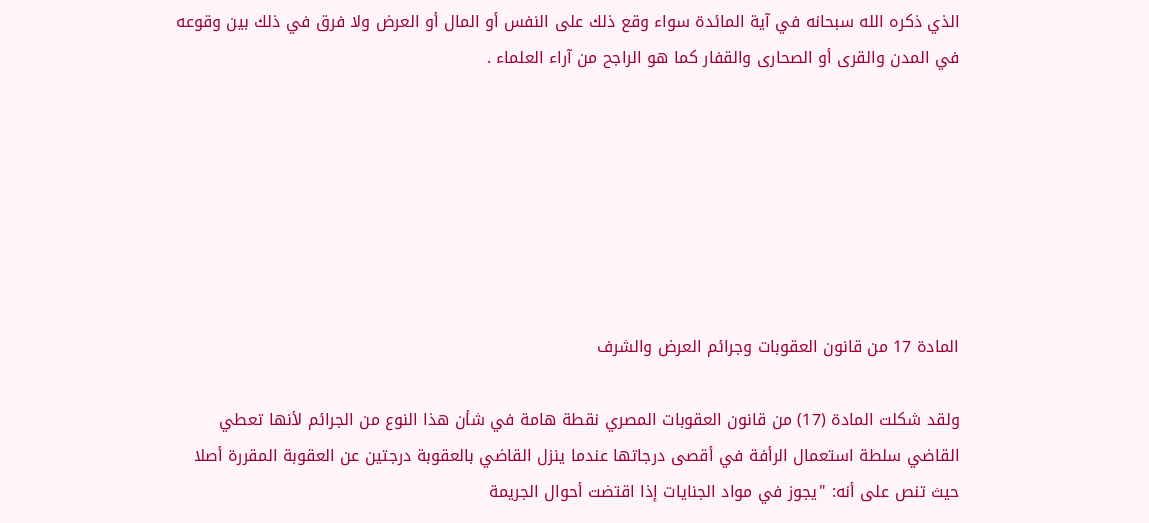الذي ذكره الله سبحانه في آية المائدة سواء وقع ذلك على النفس أو المال أو العرض ولا فرق في ذلك بين وقوعه في المدن والقرى أو الصحارى والقفار كما هو الراجح من آراء العلماء .







المادة 17 من قانون العقوبات وجرائم العرض والشرف

ولقد شكلت المادة (17) من قانون العقوبات المصري نقطة هامة في شأن هذا النوع من الجرائم لأنها تعطي القاضي سلطة استعمال الرأفة في أقصى درجاتها عندما ينزل القاضي بالعقوبة درجتين عن العقوبة المقررة أصلا حيث تنص على أنه: "يجوز في مواد الجنايات إذا اقتضت أحوال الجريمة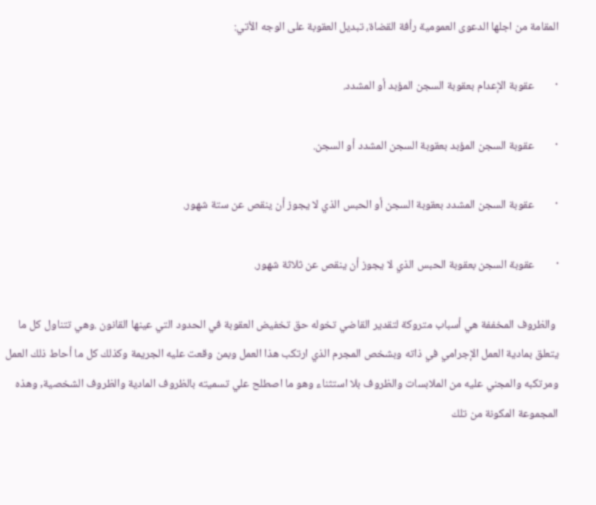المقامة من اجلها الدعوى العمومية رأفة القضاة، تبديل العقوبة على الوجه الأتي:

·        عقوبة الإعدام بعقوبة السجن المؤبد أو المشدد.

·        عقوبة السجن المؤبد بعقوبة السجن المشدد أو السجن.

·        عقوبة السجن المشدد بعقوبة السجن أو الحبس الذي لا يجوز أن ينقص عن ستة شهور.

·        عقوبة السجن بعقوبة الحبس الذي لا يجوز أن ينقص عن ثلاثة شهور.

 والظروف المخففة هي أسباب متروكة لتقدير القاضي تخوله حق تخفيض العقوبة في الحدود التي عينها القانون .وهي تتناول كل ما يتعلق بمادية العمل الإجرامي في ذاته وبشخص المجرم الذي ارتكب هذا العمل وبمن وقعت عليه الجريمة وكذلك كل ما أحاط ذلك العمل ومرتكبه والمجني عليه من الملابسات والظروف بلا استثناء وهو ما اصطلح علي تسميته بالظروف المادية والظروف الشخصية, وهذه المجموعة المكونة من تلك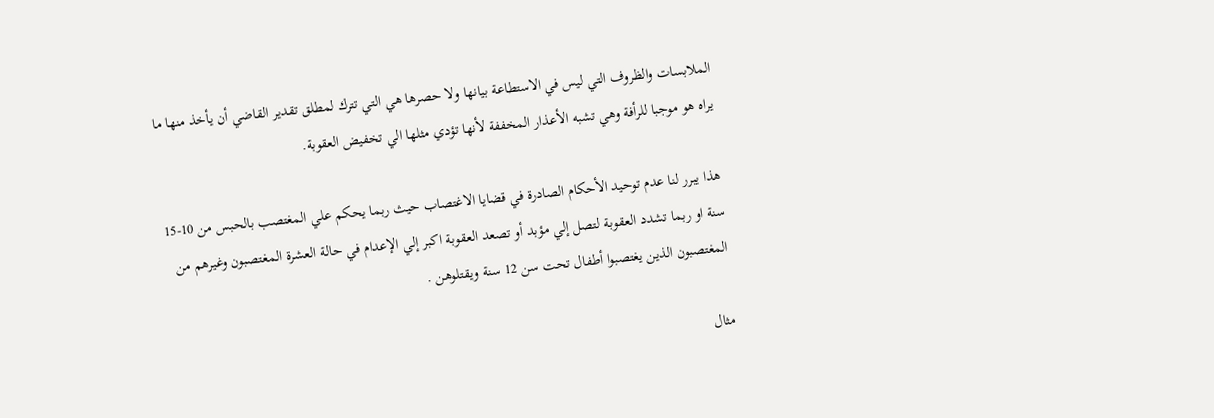الملابسات والظروف التي ليس في الاستطاعة بيانها ولا حصرها هي التي تترك لمطلق تقدير القاضي أن يأخذ منها ما يراه هو موجبا للرأفة وهي تشبه الأعذار المخففة لأنها تؤدي مثلها الي تخفيض العقوبة.

هذا يبرر لنا عدم توحيد الأحكام الصادرة في قضايا الاغتصاب حيث ربما يحكم علي المغتصب بالحبس من 10-15 سنة او ربما تشدد العقوبة لتصل إلي مؤبد أو تصعد العقوبة اكبر إلي الإعدام في حالة العشرة المغتصبون وغيرهم من المغتصبون الذين يغتصبوا أطفال تحت سن 12 سنة ويقتلوهن .

مثال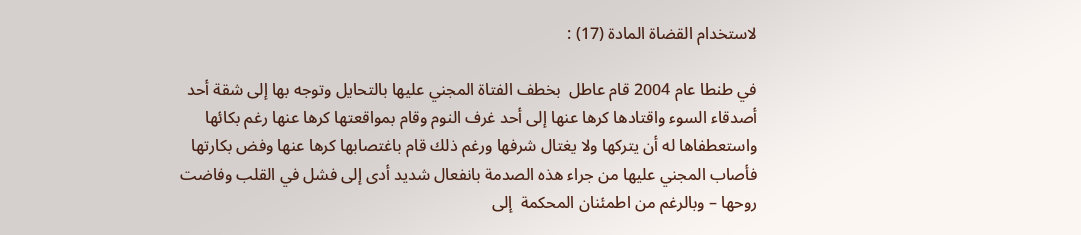لاستخدام القضاة المادة (17) :

في طنطا عام 2004 قام عاطل  بخطف الفتاة المجني عليها بالتحايل وتوجه بها إلى شقة أحد أصدقاء السوء واقتادها كرها عنها إلى أحد غرف النوم وقام بمواقعتها كرها عنها رغم بكائها واستعطفاها له أن يتركها ولا يغتال شرفها ورغم ذلك قام باغتصابها كرها عنها وفض بكارتها فأصاب المجني عليها من جراء هذه الصدمة بانفعال شديد أدى إلى فشل في القلب وفاضت روحها – وبالرغم من اطمئنان المحكمة  إلى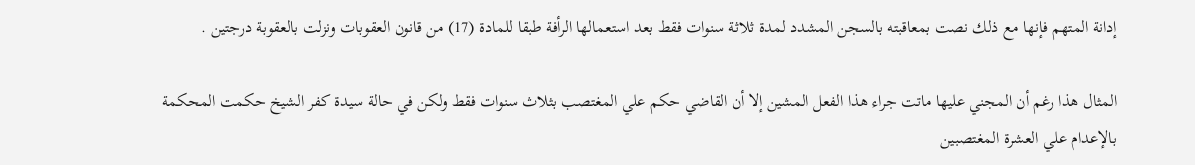إدانة المتهم فإنها مع ذلك نصت بمعاقبته بالسجن المشدد لمدة ثلاثة سنوات فقط بعد استعمالها الرأفة طبقا للمادة (17) من قانون العقوبات ونزلت بالعقوبة درجتين .

المثال هذا رغم أن المجني عليها ماتت جراء هذا الفعل المشين إلا أن القاضي حكم علي المغتصب بثلاث سنوات فقط ولكن في حالة سيدة كفر الشيخ حكمت المحكمة بالإعدام علي العشرة المغتصبين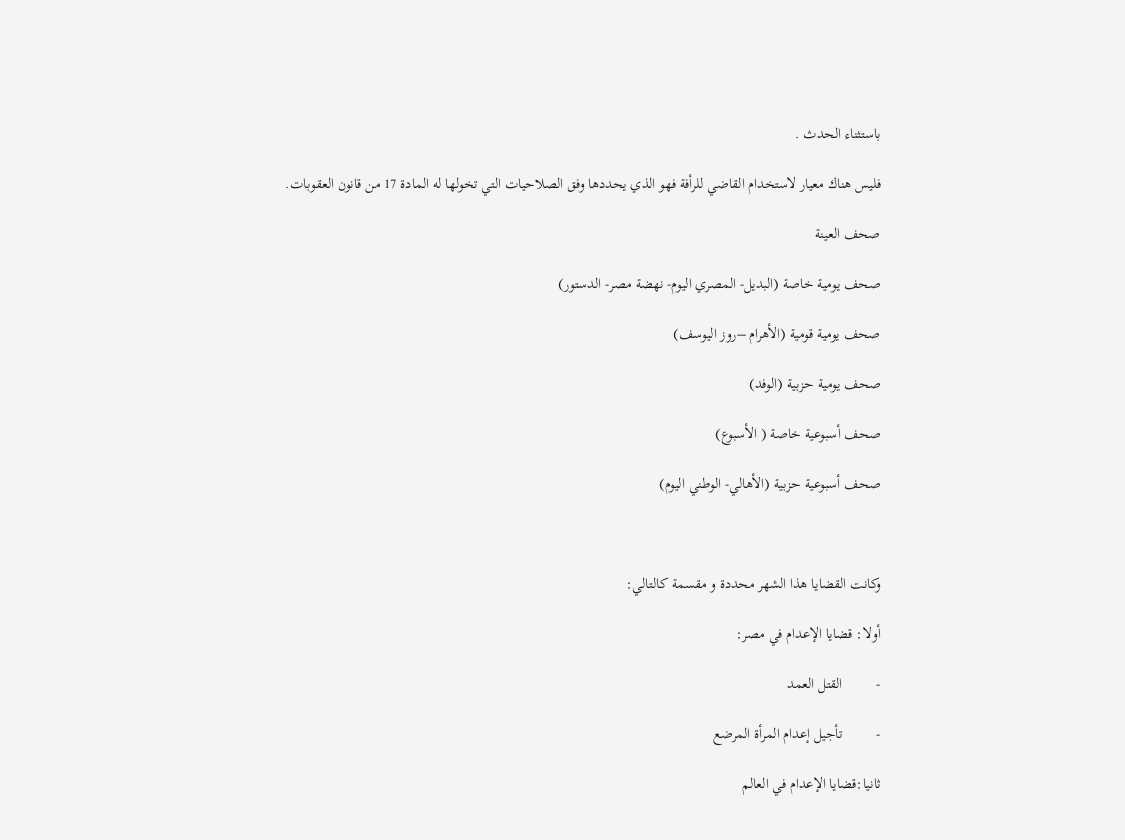باستثناء الحدث .

فليس هناك معيار لاستخدام القاضي للرأفة فهو الذي يحددها وفق الصلاحيات التي تخولها له المادة 17 من قانون العقوبات.

صحف العينة

صحف يومية خاصة (البديل- المصري اليوم- نهضة مصر- الدستور)

صحف يومية قومية (الأهرام –روز اليوسف)

صحف يومية حزبية (الوفد)

صحف أسبوعية خاصة ( الأسبوع)

صحف أسبوعية حزبية (الأهالي- الوطني اليوم)



وكانت القضايا هذا الشهر محددة و مقسمة كالتالي:

أولا: قضايا الإعدام في مصر:

-         القتل العمد

-         تأجيل إعدام المرأة المرضع

ثانيا:قضايا الإعدام في العالم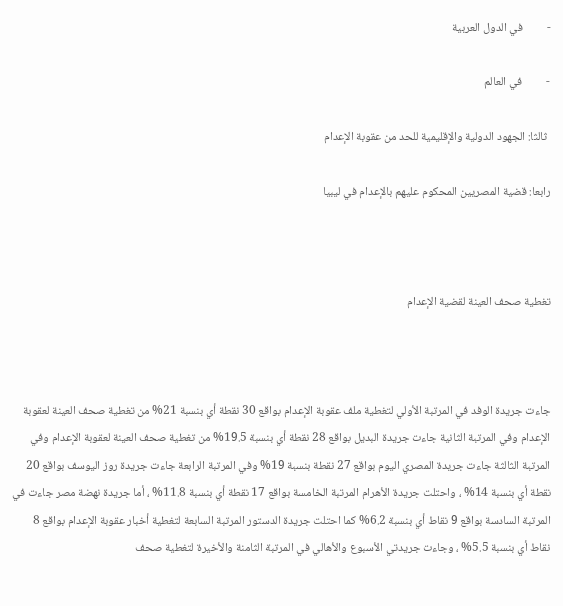-         في الدول العربية

-         في العالم

 ثالثا: الجهود الدولية والإقليمية للحد من عقوبة الإعدام

رابعا: قضية المصريين المحكوم عليهم بالإعدام في ليبيا



تغطية صحف العينة لقضية الإعدام



جاءت جريدة الوفد في المرتبة الأولي لتغطية ملف عقوبة الإعدام بواقع 30 نقطة أي بنسبة 21% من تغطية صحف العينة لعقوبة الإعدام وفي المرتبة الثانية جاءت جريدة البديل بواقع 28 نقطة أي بنسبة 19.5% من تغطية صحف العينة لعقوبة الإعدام وفي المرتبة الثالثة جاءت جريدة المصري اليوم بواقع 27 نقطة بنسبة 19% وفي المرتبة الرابعة جاءت جريدة روز اليوسف بواقع 20 نقطة أي بنسبة 14% ، واحتلت جريدة الأهرام المرتبة الخامسة بواقع 17 نقطة أي بنسبة 11.8% ، أما جريدة نهضة مصر جاءت في المرتبة السادسة بواقع 9 نقاط أي بنسبة 6.2% كما احتلت جريدة الدستور المرتبة السابعة لتغطية أخبار عقوبة الإعدام بواقع 8 نقاط أي بنسبة 5.5% ، وجاءت جريدتي الأسبوع والأهالي في المرتبة الثامنة والأخيرة لتغطية صحف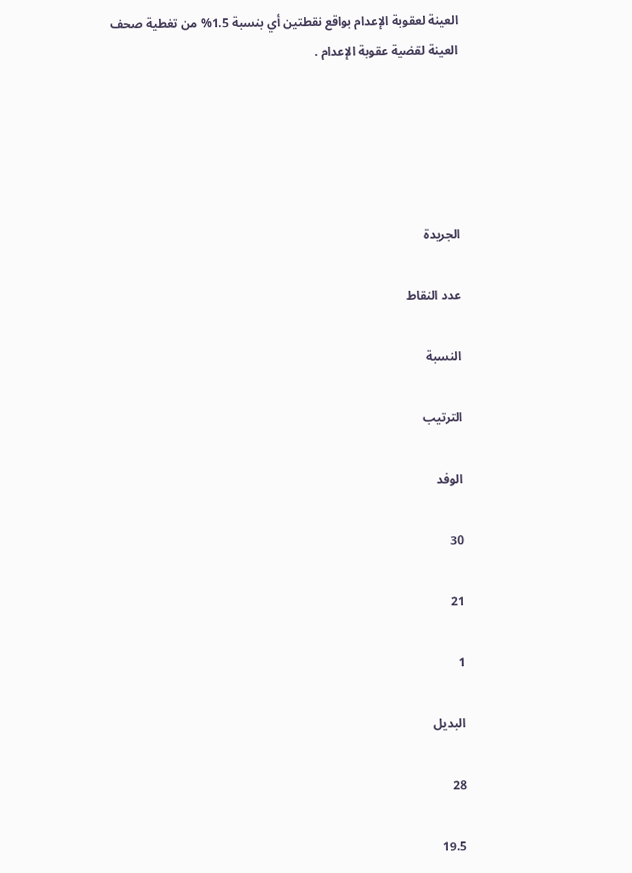العينة لعقوبة الإعدام بواقع نقطتين أي بنسبة 1.5% من تغطية صحف العينة لقضية عقوبة الإعدام .





الجريدة

عدد النقاط

النسبة

الترتيب

الوفد

30

21

1

البديل

28

19.5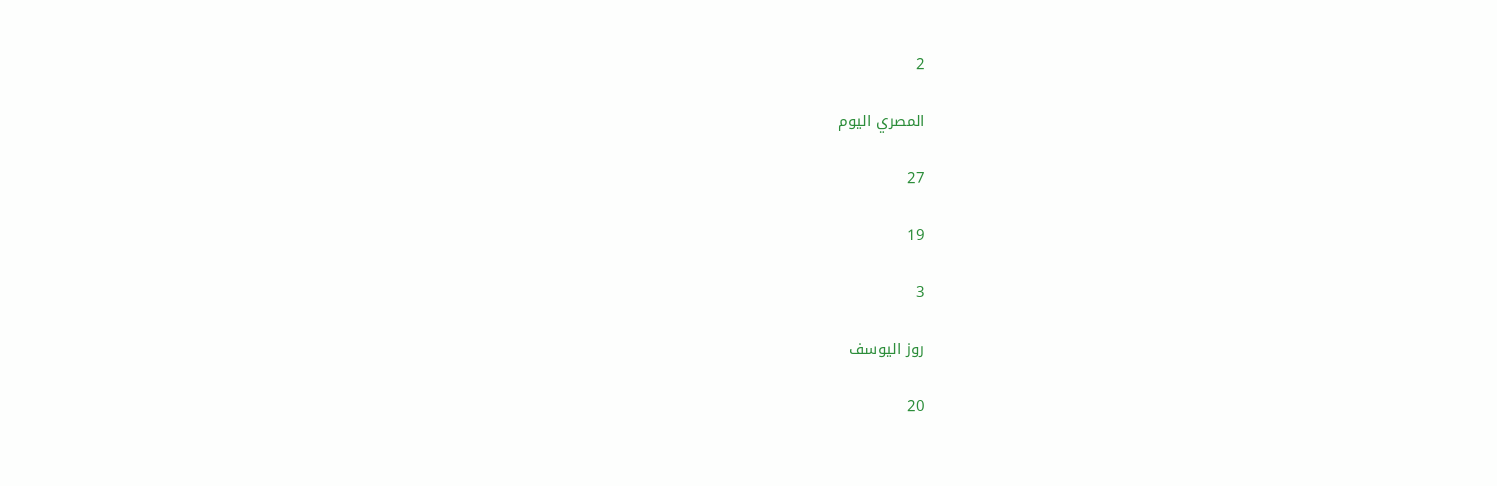2

المصري اليوم

27

19

3

روز اليوسف

20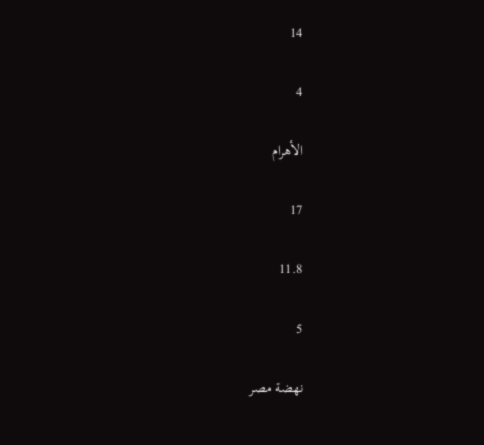14

4

الأهرام

17

11.8

5

نهضة مصر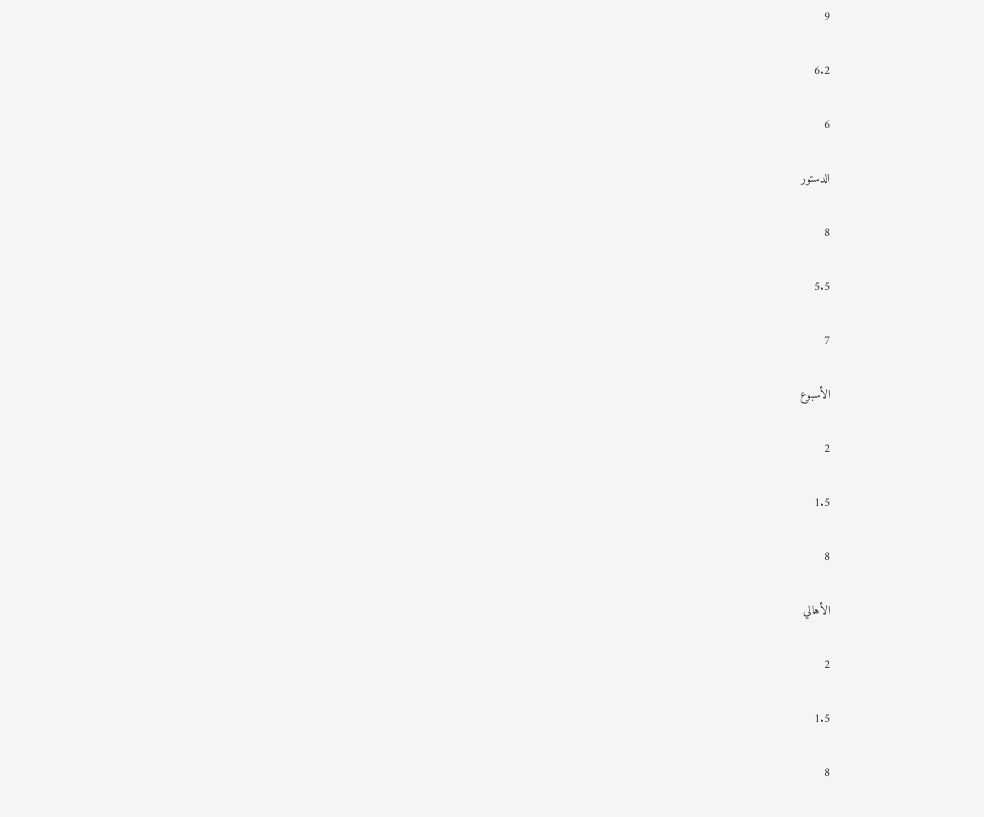9

6.2

6

الدستور

8

5.5

7

الأسبوع

2

1.5

8

الأهالي

2

1.5

8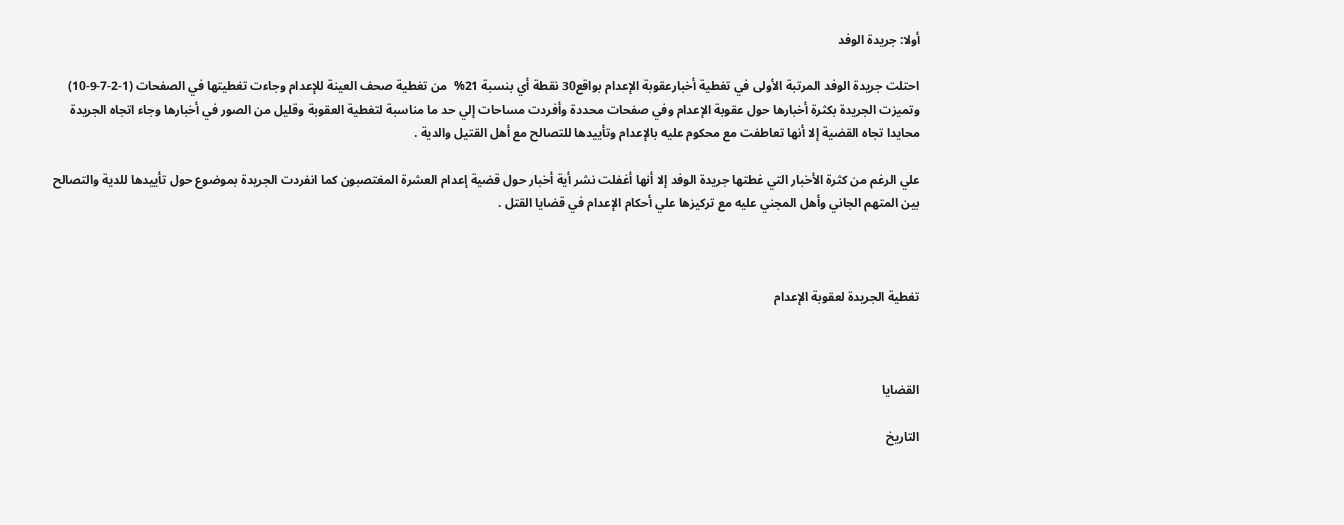أولا: جريدة الوفد

احتلت جريدة الوفد المرتبة الأولى في تغطية أخبارعقوبة الإعدام بواقع30 نقطة أي بنسبة 21%  من تغطية صحف العينة للإعدام وجاءت تغطيتها في الصفحات (1-2-7-9-10) وتميزت الجريدة بكثرة أخبارها حول عقوبة الإعدام وفي صفحات محددة وأفردت مساحات إلي حد ما مناسبة لتغطية العقوبة وقليل من الصور في أخبارها وجاء اتجاه الجريدة محايدا تجاه القضية إلا أنها تعاطفت مع محكوم عليه بالإعدام وتأييدها للتصالح مع أهل القتيل والدية .

علي الرغم من كثرة الأخبار التي غطتها جريدة الوفد إلا أنها أغفلت نشر أية أخبار حول قضية إعدام العشرة المغتصبون كما انفردت الجريدة بموضوع حول تأييدها للدية والتصالح بين المتهم الجاني وأهل المجني عليه مع تركيزها علي أحكام الإعدام في قضايا القتل .



تغطية الجريدة لعقوبة الإعدام



القضايا

التاريخ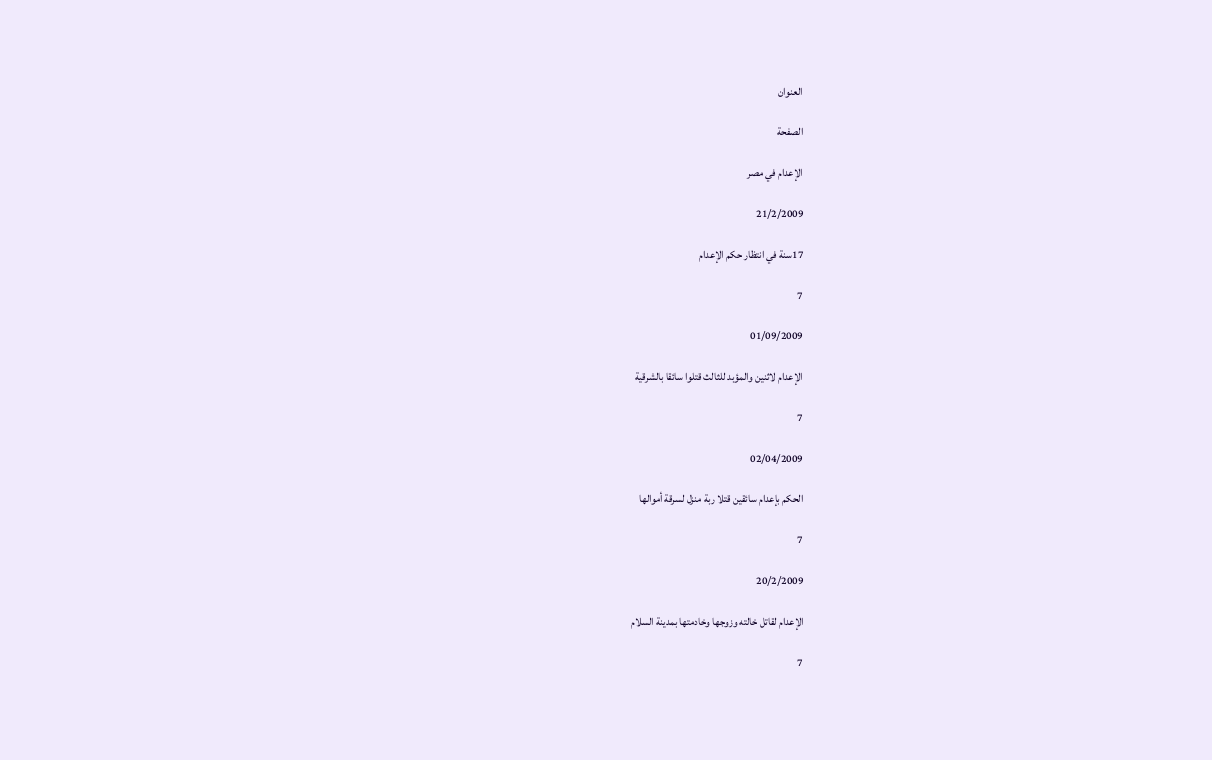العنوان

الصفحة

الإعدام في مصر

21/2/2009

17سنة في انتظار حكم الإعدام

7

01/09/2009

الإعدام لاثنين والمؤبد للثالث قتلوا سائقا بالشرقية

7

02/04/2009

الحكم بإعدام سائقين قتلا ربة منزل لسرقة أموالها

7

20/2/2009

الإعدام لقاتل خالته وزوجها وخادمتها بمدينة السلام

7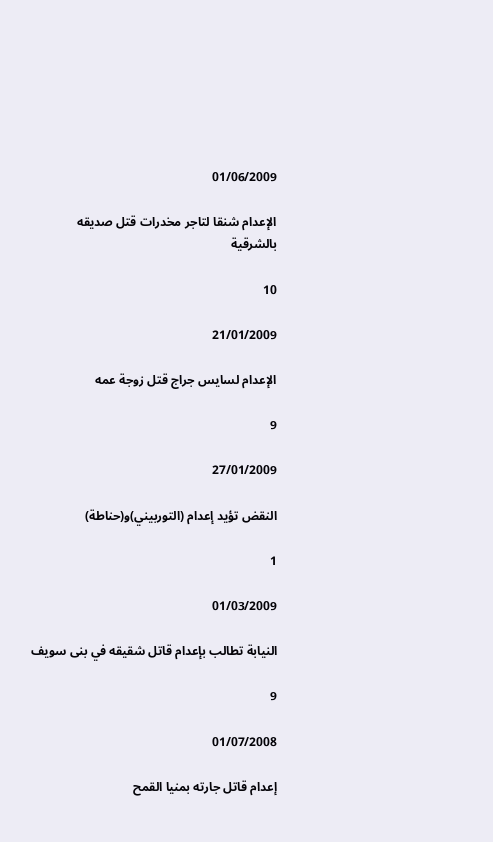01/06/2009

الإعدام شنقا لتاجر مخدرات قتل صديقه بالشرقية

10

21/01/2009

الإعدام لسايس جراج قتل زوجة عمه

9

27/01/2009

النقض تؤيد إعدام (التوربيني)و(حناطة)

1

01/03/2009

النيابة تطالب بإعدام قاتل شقيقه في بنى سويف

9

01/07/2008

إعدام قاتل جارته بمنيا القمح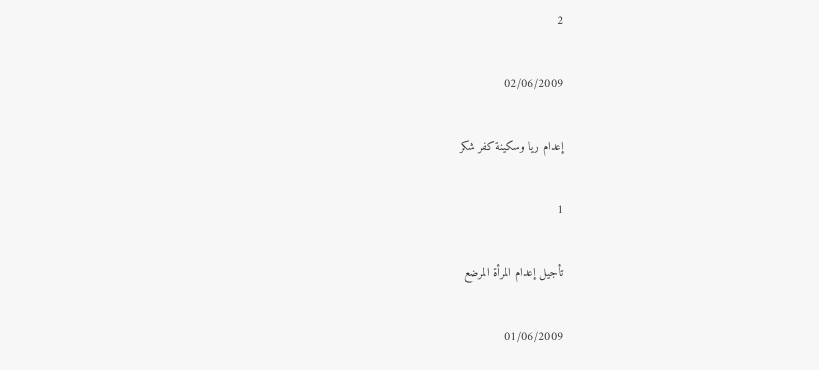2

02/06/2009

إعدام ريا وسكينة كفر شكر

1

تأجيل إعدام المرأة المرضع

01/06/2009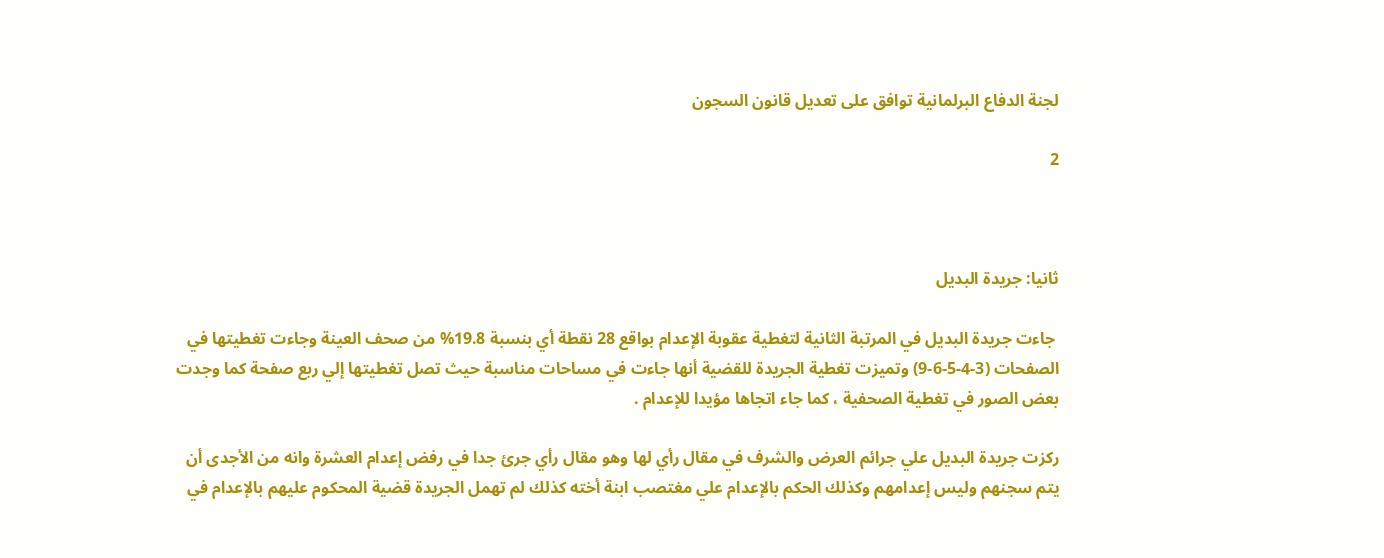لجنة الدفاع البرلمانية توافق على تعديل قانون السجون

2



ثانيا: جريدة البديل

 جاءت جريدة البديل في المرتبة الثانية لتغطية عقوبة الإعدام بواقع 28 نقطة أي بنسبة 19.8% من صحف العينة وجاءت تغطيتها في الصفحات (3-4-5-6-9) وتميزت تغطية الجريدة للقضية أنها جاءت في مساحات مناسبة حيث تصل تغطيتها إلي ربع صفحة كما وجدت بعض الصور في تغطية الصحفية ، كما جاء اتجاها مؤيدا للإعدام .

ركزت جريدة البديل علي جرائم العرض والشرف في مقال رأي لها وهو مقال رأي جرئ جدا في رفض إعدام العشرة وانه من الأجدى أن يتم سجنهم وليس إعدامهم وكذلك الحكم بالإعدام علي مغتصب ابنة أخته كذلك لم تهمل الجريدة قضية المحكوم عليهم بالإعدام في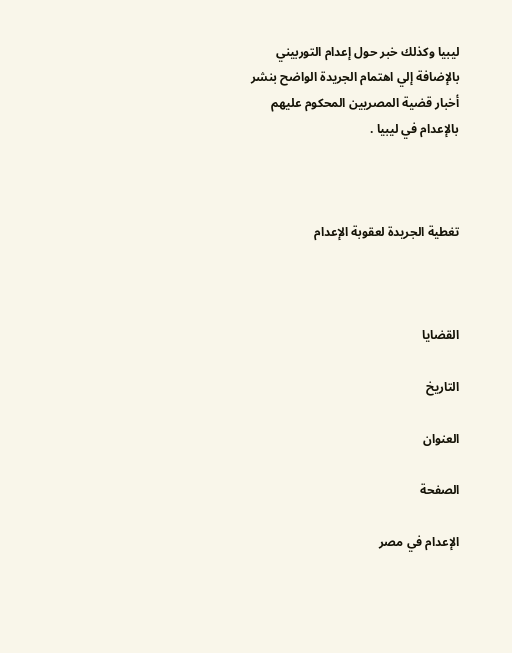ليبيا وكذلك خبر حول إعدام التوربيني بالإضافة إلي اهتمام الجريدة الواضح بنشر أخبار قضية المصريين المحكوم عليهم بالإعدام في ليبيا .



تغطية الجريدة لعقوبة الإعدام



القضايا

التاريخ

العنوان

الصفحة

الإعدام في مصر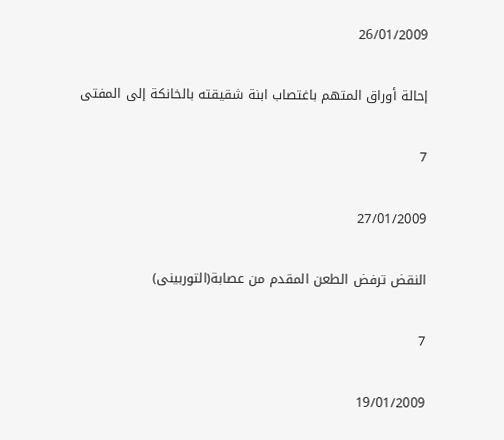26/01/2009

إحالة أوراق المتهم باغتصاب ابنة شقيقته بالخانكة إلى المفتى

7

27/01/2009

النقض ترفض الطعن المقدم من عصابة(التوربينى)

7

19/01/2009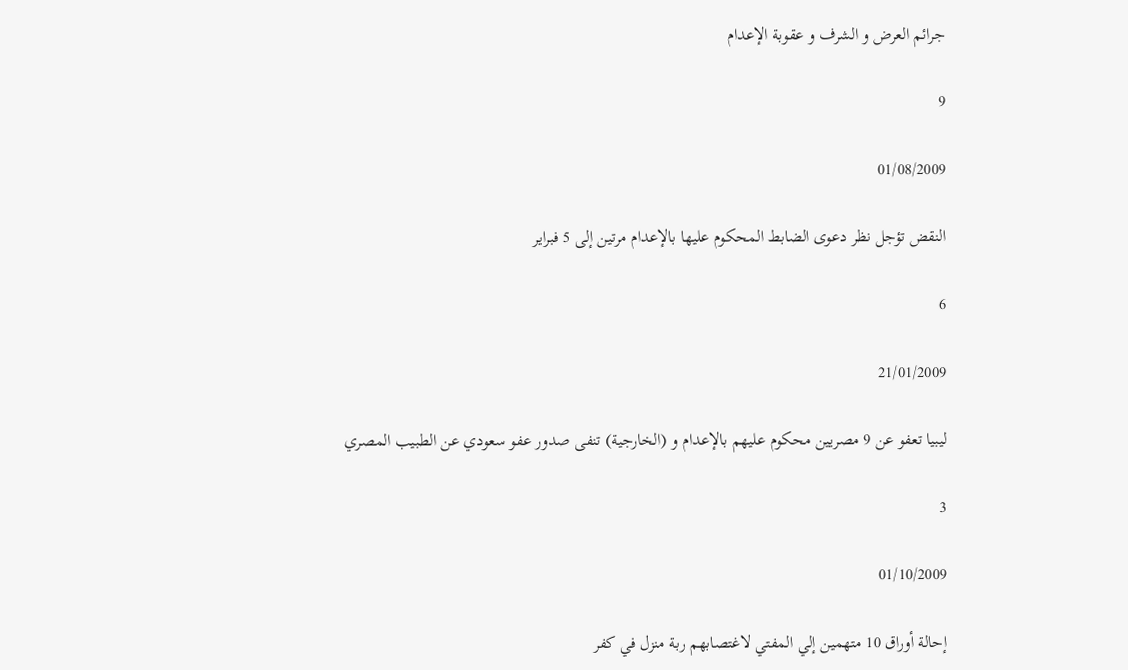جرائم العرض و الشرف و عقوبة الإعدام

9

01/08/2009

النقض تؤجل نظر دعوى الضابط المحكوم عليها بالإعدام مرتين إلى 5 فبراير

6

21/01/2009

ليبيا تعفو عن 9 مصريين محكوم عليهم بالإعدام و (الخارجية) تنفى صدور عفو سعودي عن الطبيب المصري

3

01/10/2009

إحالة أوراق 10 متهمين إلي المفتي لاغتصابهم ربة منزل في كفر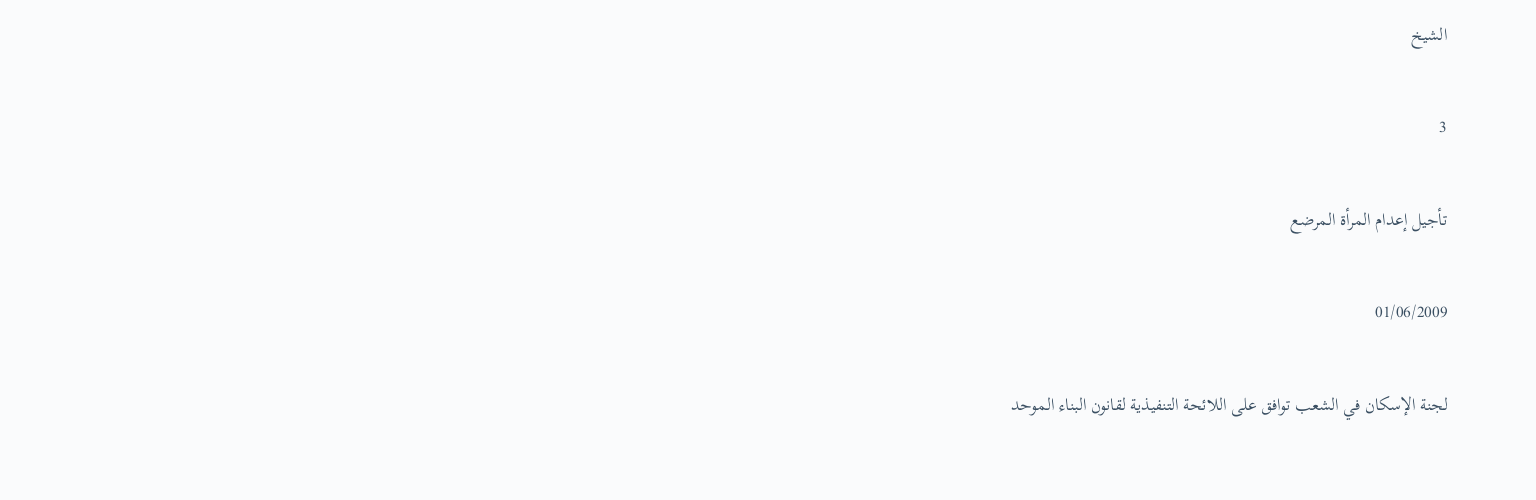الشيخ

3

تأجيل إعدام المرأة المرضع

01/06/2009

لجنة الإسكان في الشعب توافق على اللائحة التنفيذية لقانون البناء الموحد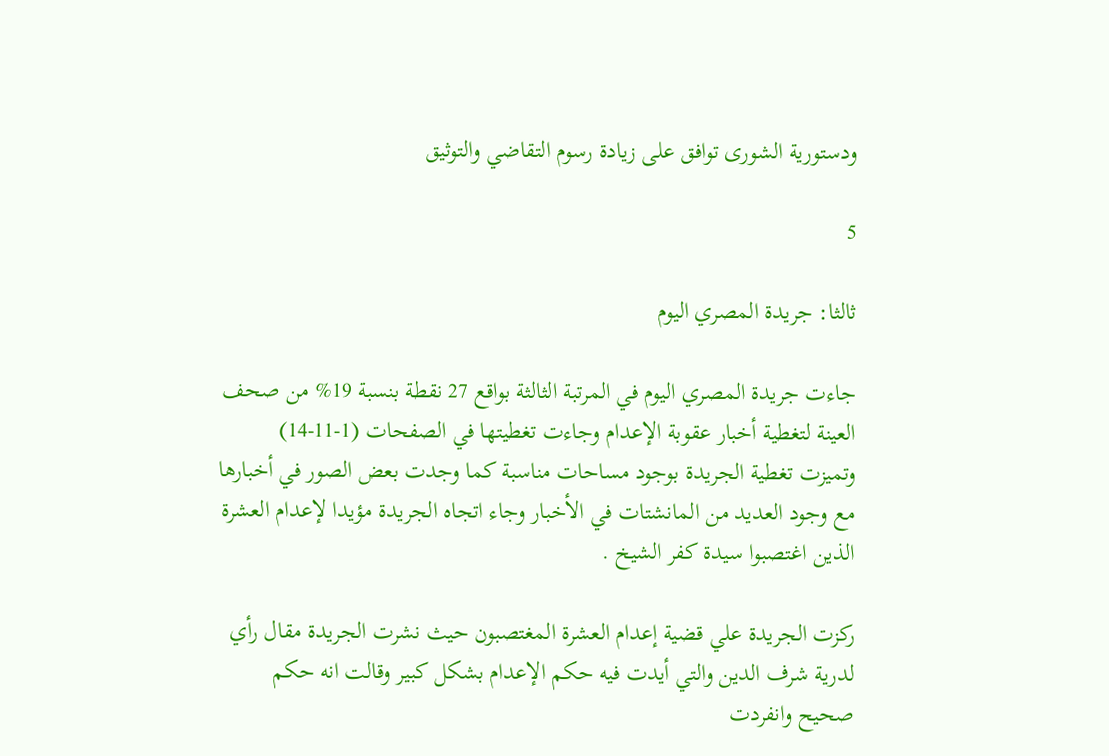ودستورية الشورى توافق على زيادة رسوم التقاضي والتوثيق

5

ثالثا: جريدة المصري اليوم

جاءت جريدة المصري اليوم في المرتبة الثالثة بواقع 27 نقطة بنسبة 19% من صحف العينة لتغطية أخبار عقوبة الإعدام وجاءت تغطيتها في الصفحات (1-11-14) وتميزت تغطية الجريدة بوجود مساحات مناسبة كما وجدت بعض الصور في أخبارها مع وجود العديد من المانشتات في الأخبار وجاء اتجاه الجريدة مؤيدا لإعدام العشرة الذين اغتصبوا سيدة كفر الشيخ .

ركزت الجريدة علي قضية إعدام العشرة المغتصبون حيث نشرت الجريدة مقال رأي لدرية شرف الدين والتي أيدت فيه حكم الإعدام بشكل كبير وقالت انه حكم صحيح وانفردت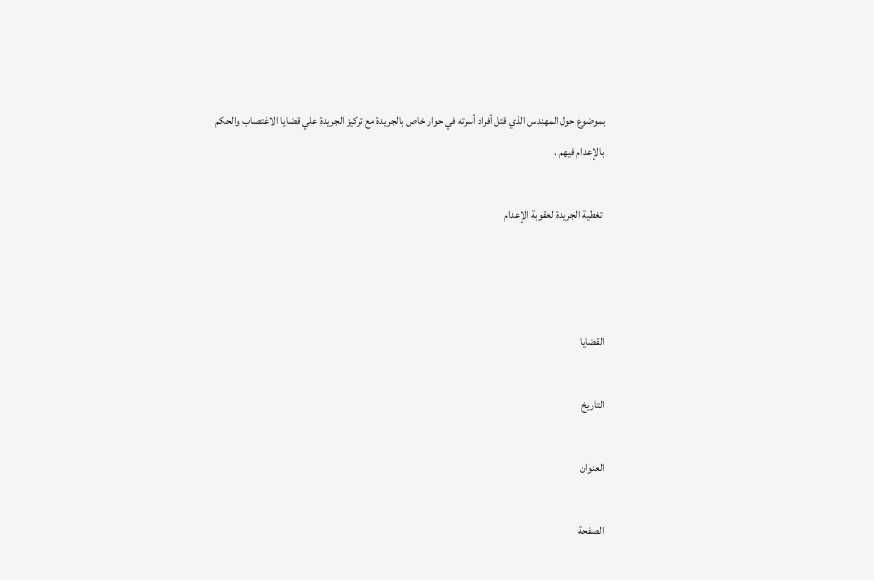بموضوع حول المهندس الذي قتل أفراد أسرته في حوار خاص بالجريدة مع تركيز الجريدة علي قضايا الاغتصاب والحكم بالإعدام فيهم .

 تغطية الجريدة لعقوبة الإعدام



القضايا

التاريخ

العنوان

الصفحة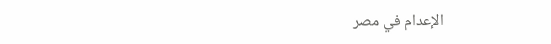الإعدام في مصر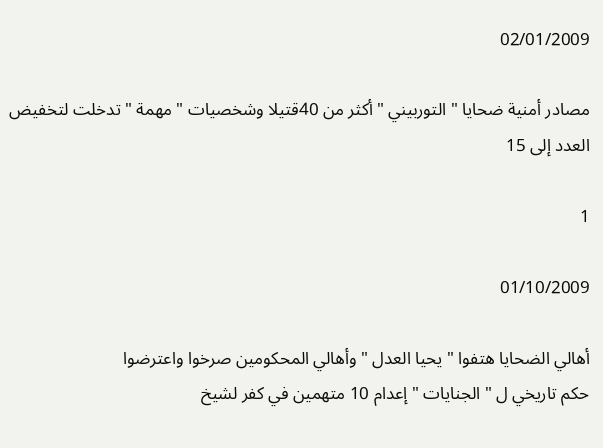02/01/2009

مصادر أمنية ضحايا " التوربيني " أكثر من 40قتيلا وشخصيات " مهمة " تدخلت لتخفيض العدد إلى 15

1

01/10/2009

أهالي الضحايا هتفوا " يحيا العدل " وأهالي المحكومين صرخوا واعترضوا
حكم تاريخي ل " الجنايات " إعدام 10 متهمين في كفر لشيخ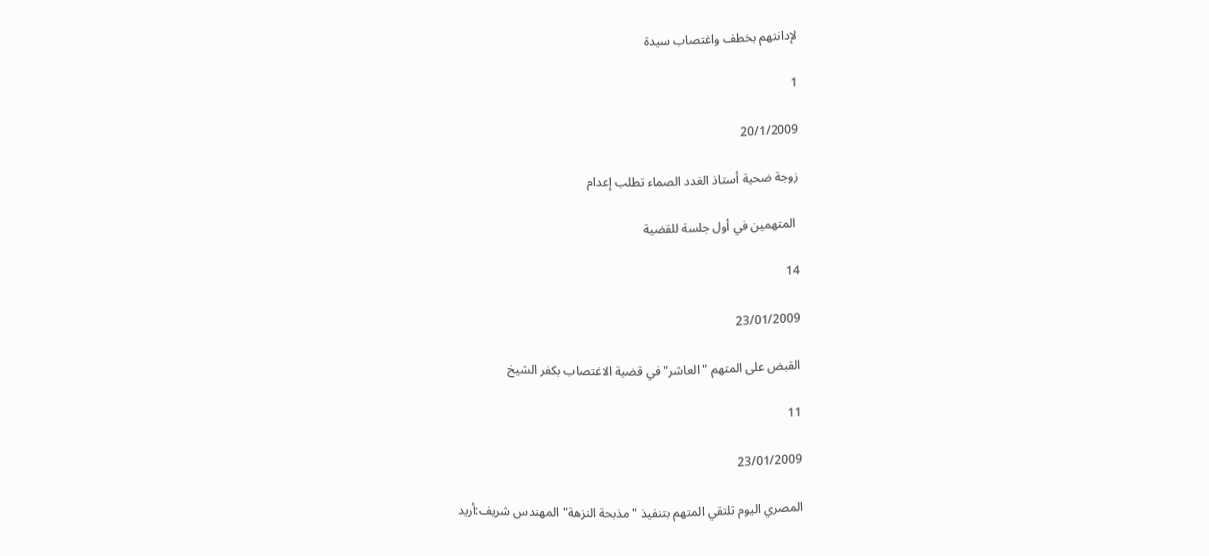لإدانتهم بخطف واغتصاب سيدة

1

20/1/2009

زوجة ضحية أستاذ الغدد الصماء تطلب إعدام

 المتهمين في أول جلسة للقضية

14

23/01/2009

القبض على المتهم "العاشر"في قضية الاغتصاب بكفر الشيخ

11

23/01/2009

المصري اليوم تلتقي المتهم بتنفيذ "مذبحة النزهة"المهندس شريف:أريد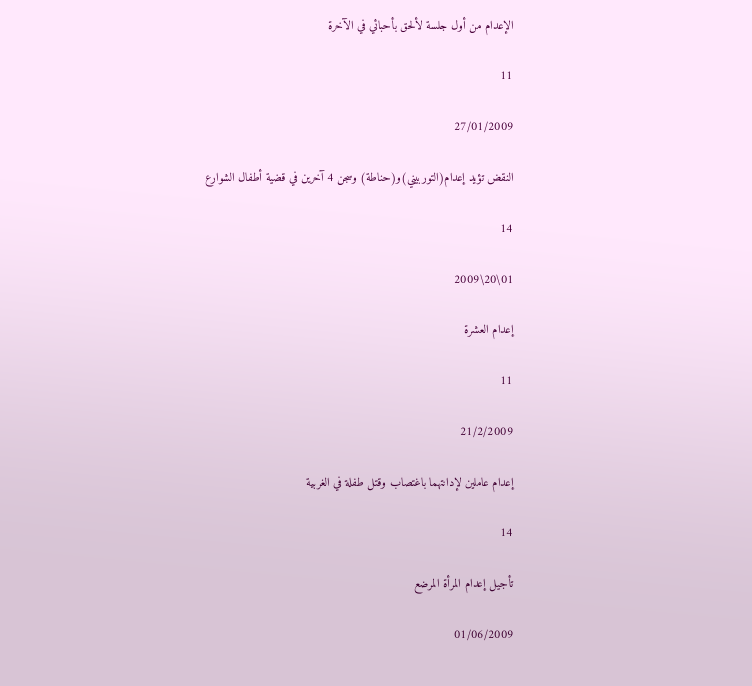الإعدام من أول جلسة لألحق بأحبائي في الآخرة

11

27/01/2009

النقض تؤيد إعدام(التوربيني)و(حناطة) وسجن 4 آخرين في قضية أطفال الشوارع

14

01\20\2009

إعدام العشرة

11

21/2/2009

إعدام عاملين لإدانتهما باغتصاب وقتل طفلة في الغربية

14

تأجيل إعدام المرأة المرضع

01/06/2009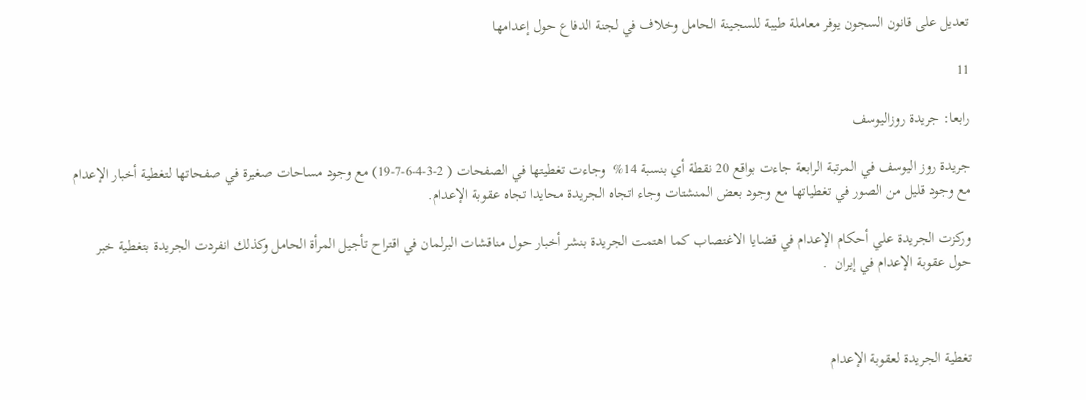تعديل على قانون السجون يوفر معاملة طيبة للسجينة الحامل وخلاف في لجنة الدفاع حول إعدامها

11

رابعا: جريدة روزاليوسف

جريدة روز اليوسف في المرتبة الرابعة جاءت بواقع 20 نقطة أي بنسبة 14%  وجاءت تغطيتها في الصفحات ( 2-3-4-6-7-19) مع وجود مساحات صغيرة في صفحاتها لتغطية أخبار الإعدام مع وجود قليل من الصور في تغطياتها مع وجود بعض المنشتات وجاء اتجاه الجريدة محايدا تجاه عقوبة الإعدام.

وركزت الجريدة علي أحكام الإعدام في قضايا الاغتصاب كما اهتمت الجريدة بنشر أخبار حول مناقشات البرلمان في اقتراح تأجيل المرأة الحامل وكذلك انفردت الجريدة بتغطية خبر حول عقوبة الإعدام في إيران  .



تغطية الجريدة لعقوبة الإعدام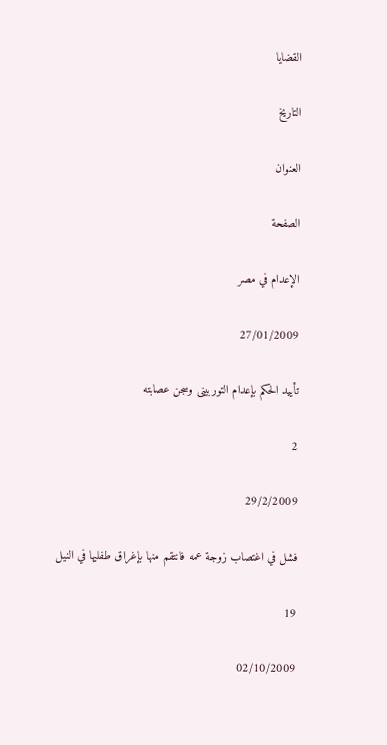القضايا

التاريخ

العنوان

الصفحة

الإعدام في مصر

27/01/2009

تأييد الحكم بإعدام التوربينى وسجن عصابته

2

29/2/2009

فشل في اغتصاب زوجة عمه فانتقم منها بإغراق طفليها في النيل

19

02/10/2009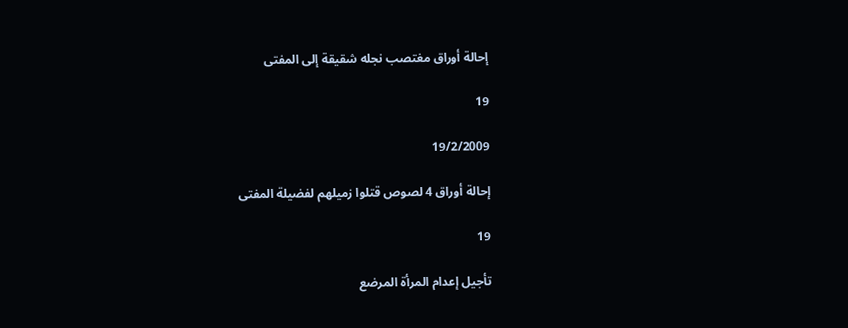إحالة أوراق مغتصب نجله شقيقة إلى المفتى

19

19/2/2009

إحالة أوراق 4 لصوص قتلوا زميلهم لفضيلة المفتى

19

تأجيل إعدام المرأة المرضع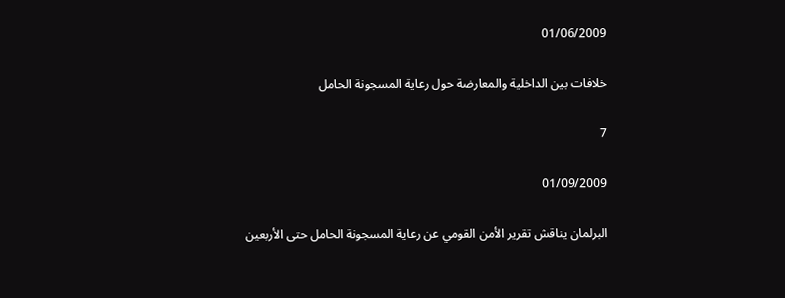01/06/2009

خلافات بين الداخلية والمعارضة حول رعاية المسجونة الحامل

7

01/09/2009

البرلمان يناقش تقرير الأمن القومي عن رعاية المسجونة الحامل حتى الأربعين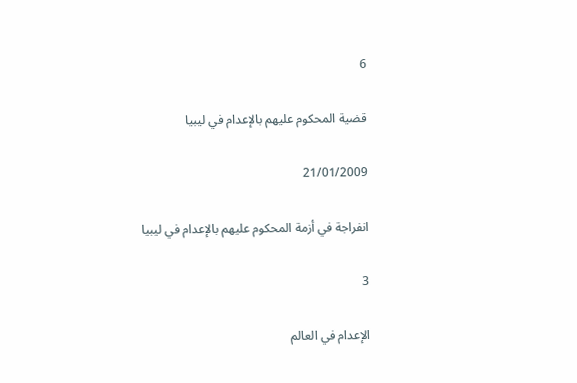6

قضية المحكوم عليهم بالإعدام في ليبيا

21/01/2009

انفراجة في أزمة المحكوم عليهم بالإعدام في ليبيا

3

الإعدام في العالم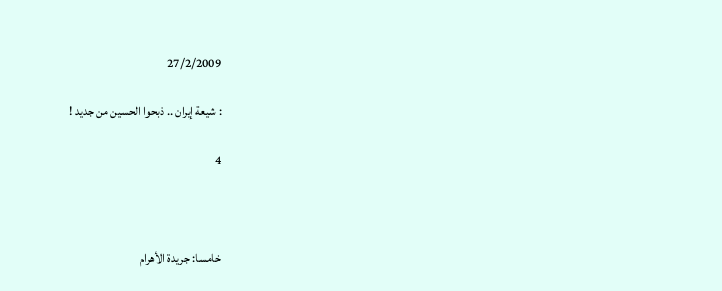27/2/2009

: شيعة إيران .. ذبحوا الحسين من جديد !

4



خامسا: جريدة الأهرام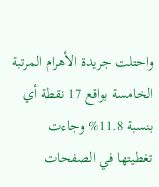واحتلت جريدة الأهرام المرتبة الخامسة بواقع 17 نقطة أي بنسبة 11.8% وجاءت تغطيتها في الصفحات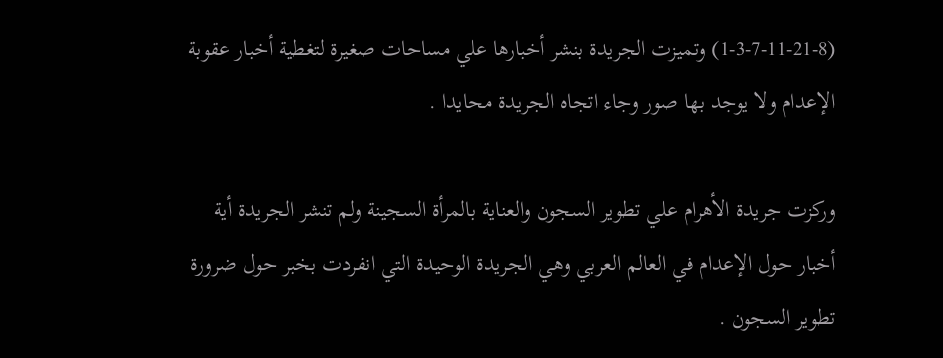(1-3-7-11-21-8) وتميزت الجريدة بنشر أخبارها علي مساحات صغيرة لتغطية أخبار عقوبة الإعدام ولا يوجد بها صور وجاء اتجاه الجريدة محايدا .

وركزت جريدة الأهرام علي تطوير السجون والعناية بالمرأة السجينة ولم تنشر الجريدة أية أخبار حول الإعدام في العالم العربي وهي الجريدة الوحيدة التي انفردت بخبر حول ضرورة تطوير السجون .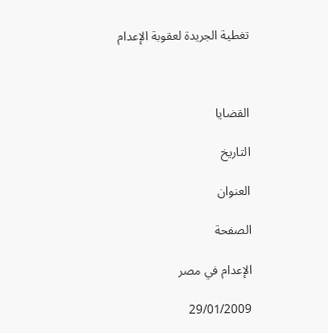تغطية الجريدة لعقوبة الإعدام



القضايا

التاريخ

العنوان

الصفحة

الإعدام في مصر

29/01/2009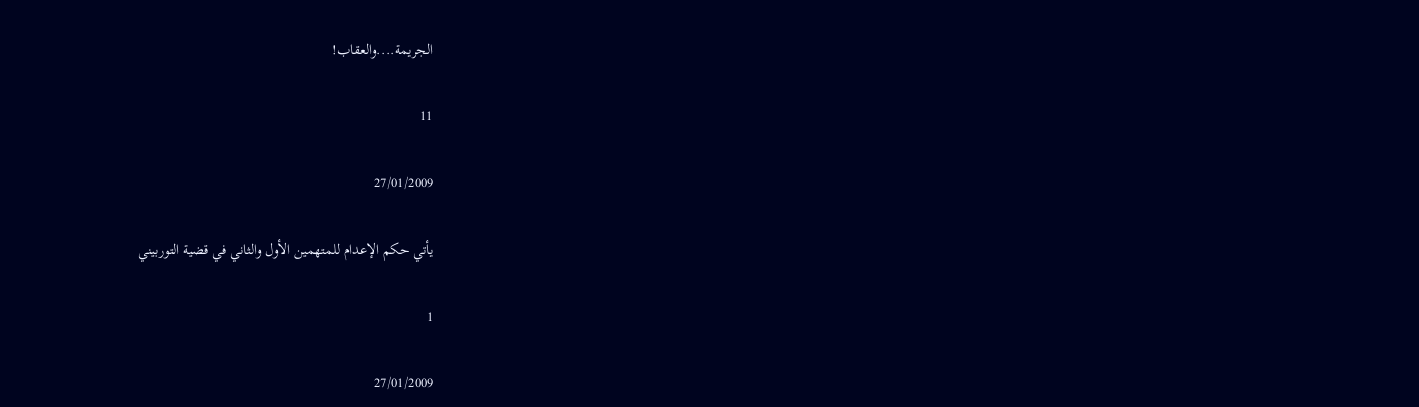الجريمة....والعقاب!

11

27/01/2009

يأتي حكم الإعدام للمتهمين الأول والثاني في قضية التوربيني

1

27/01/2009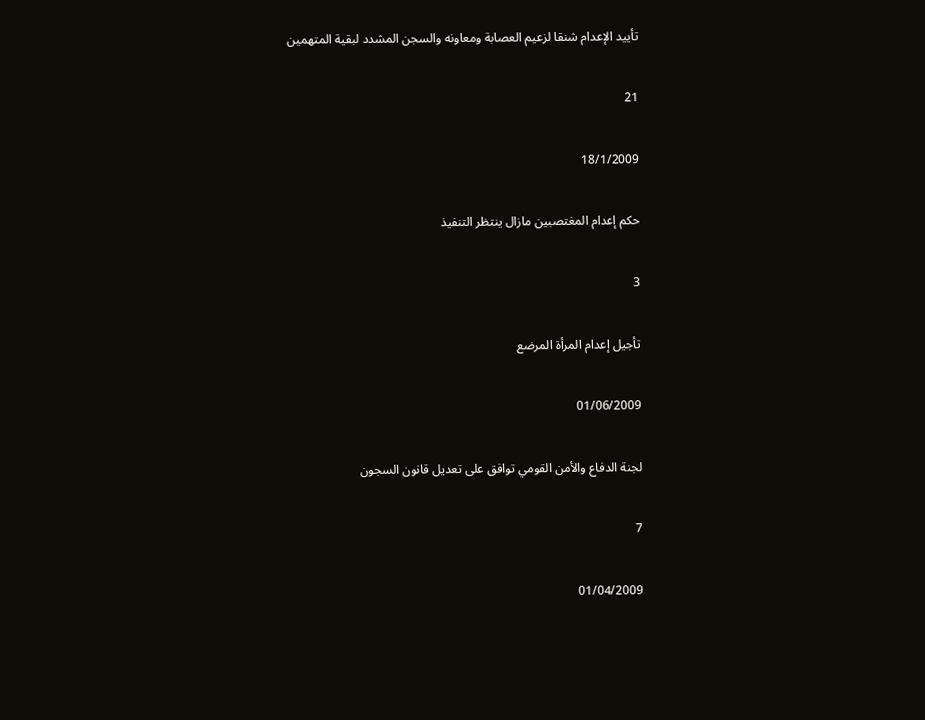تأييد الإعدام شنقا لزعيم العصابة ومعاونه والسجن المشدد لبقية المتهمين

21

18/1/2009

حكم إعدام المغتصبين مازال ينتظر التنفيذ

3

تأجيل إعدام المرأة المرضع

01/06/2009

لجنة الدفاع والأمن القومي توافق على تعديل قانون السجون

7

01/04/2009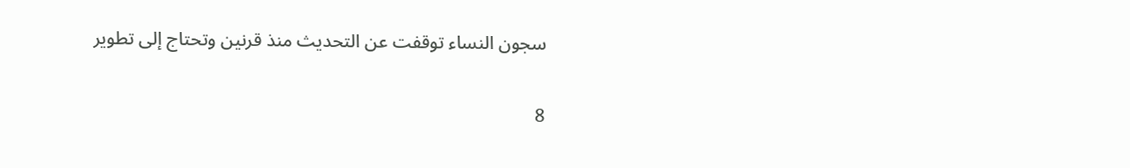سجون النساء توقفت عن التحديث منذ قرنين وتحتاج إلى تطوير

8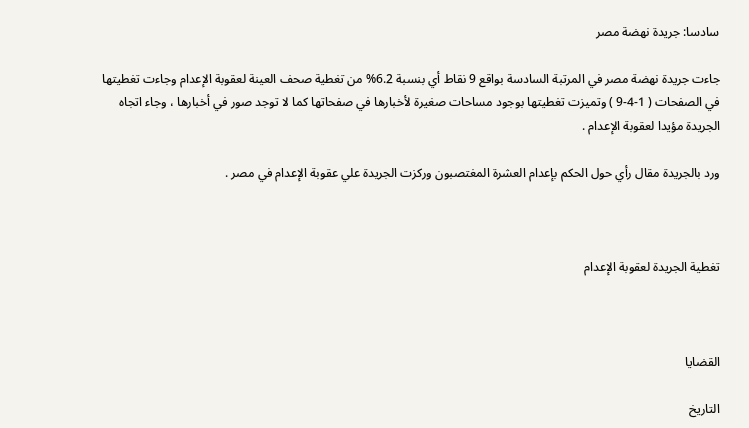سادسا: جريدة نهضة مصر

جاءت جريدة نهضة مصر في المرتبة السادسة بواقع 9 نقاط أي بنسبة 6.2% من تغطية صحف العينة لعقوبة الإعدام وجاءت تغطيتها في الصفحات ( 1-4-9 ) وتميزت تغطيتها بوجود مساحات صغيرة لأخبارها في صفحاتها كما لا توجد صور في أخبارها ، وجاء اتجاه الجريدة مؤيدا لعقوبة الإعدام .

ورد بالجريدة مقال رأي حول الحكم بإعدام العشرة المغتصبون وركزت الجريدة علي عقوبة الإعدام في مصر .



تغطية الجريدة لعقوبة الإعدام



القضايا

التاريخ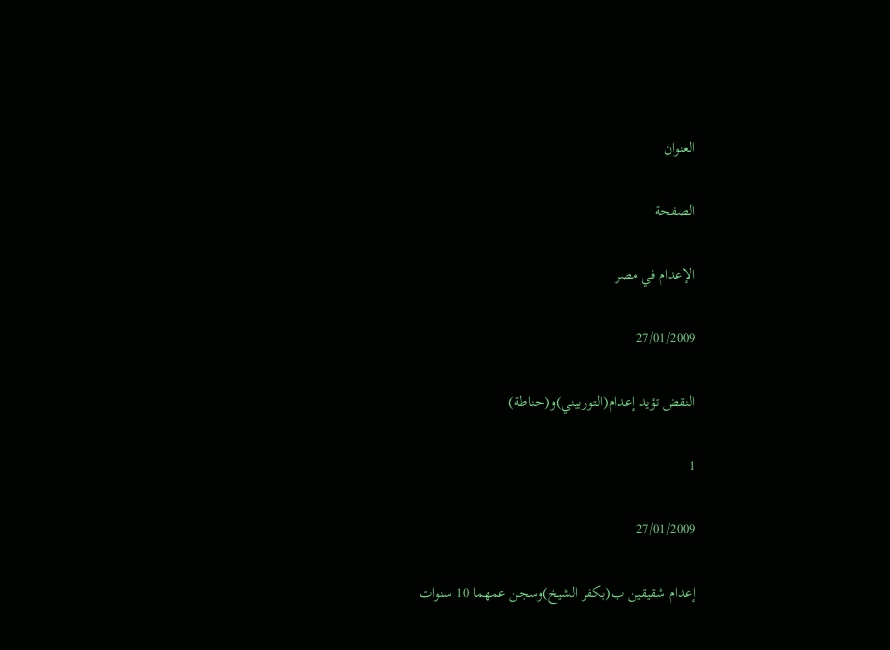العنوان

الصفحة

الإعدام في مصر

27/01/2009

النقض تؤيد إعدام(التوربيني)و(حناطة)

1

27/01/2009

إعدام شقيقين ب(بكفر الشيخ)وسجن عمهما 10 سنوات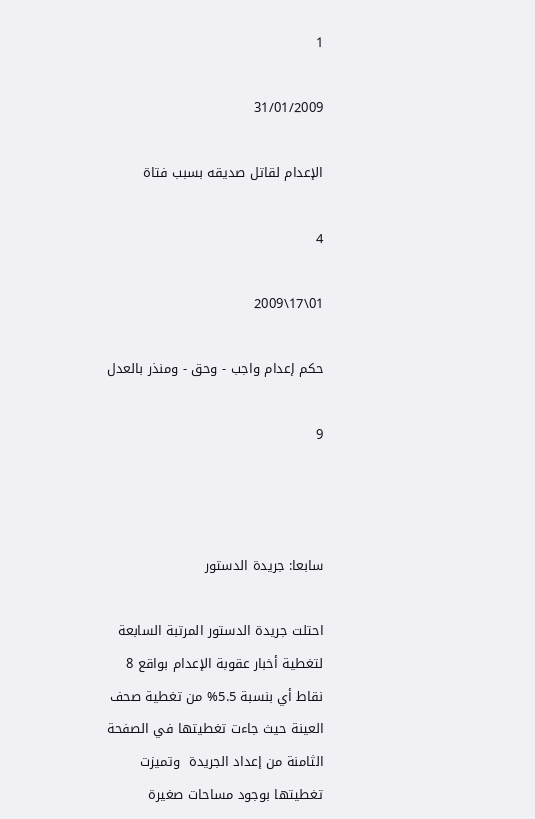1

31/01/2009

الإعدام لقاتل صديقه بسبب فتاة

4

01\17\2009

حكم إعدام واجب - وحق - ومنذر بالعدل

9



سابعا: جريدة الدستور

احتلت جريدة الدستور المرتبة السابعة لتغطية أخبار عقوبة الإعدام بواقع 8 نقاط أي بنسبة 5.5% من تغطية صحف العينة حيث جاءت تغطيتها في الصفحة الثامنة من إعداد الجريدة  وتميزت تغطيتها بوجود مساحات صغيرة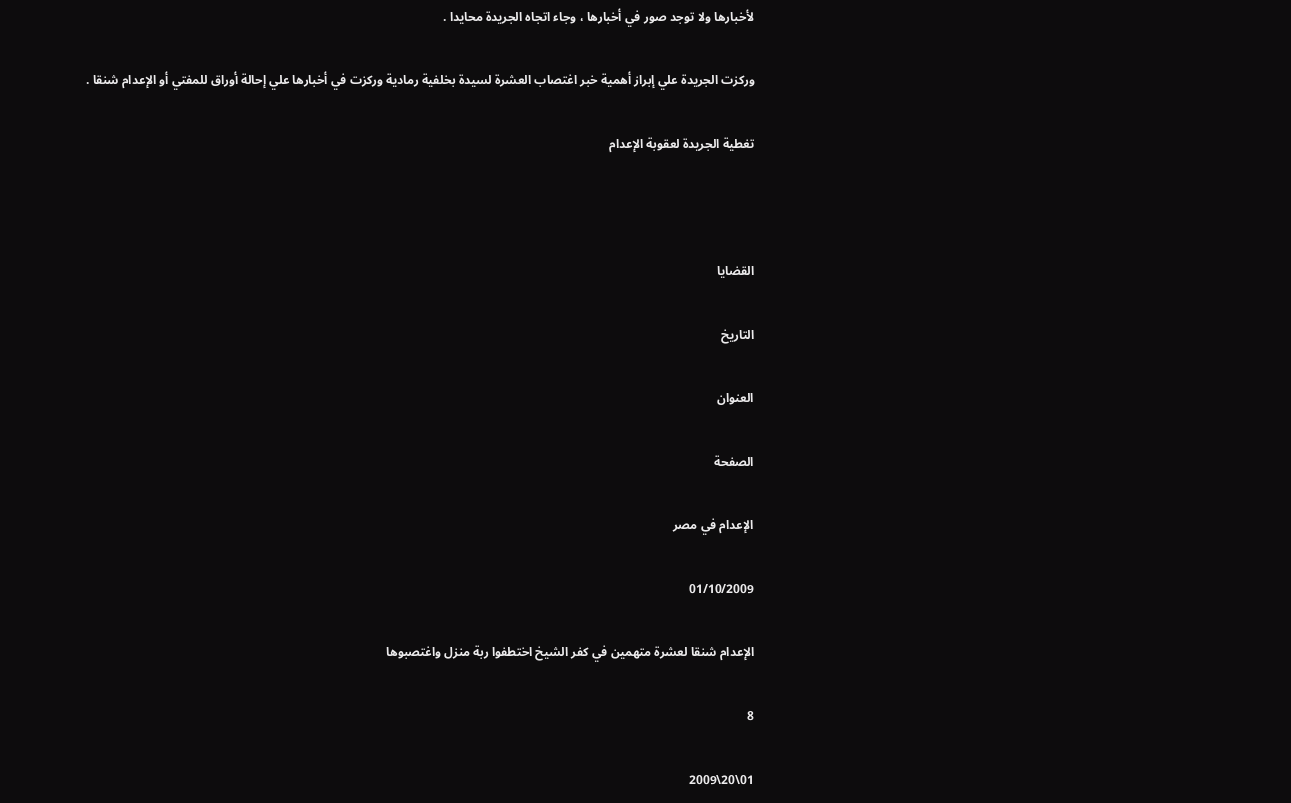لأخبارها ولا توجد صور في أخبارها ، وجاء اتجاه الجريدة محايدا .

وركزت الجريدة علي إبراز أهمية خبر اغتصاب العشرة لسيدة بخلفية رمادية وركزت في أخبارها علي إحالة أوراق للمفتي أو الإعدام شنقا .

تغطية الجريدة لعقوبة الإعدام



القضايا

التاريخ

العنوان

الصفحة

الإعدام في مصر

01/10/2009

الإعدام شنقا لعشرة متهمين في كفر الشيخ اختطفوا ربة منزل واغتصبوها

8

01\20\2009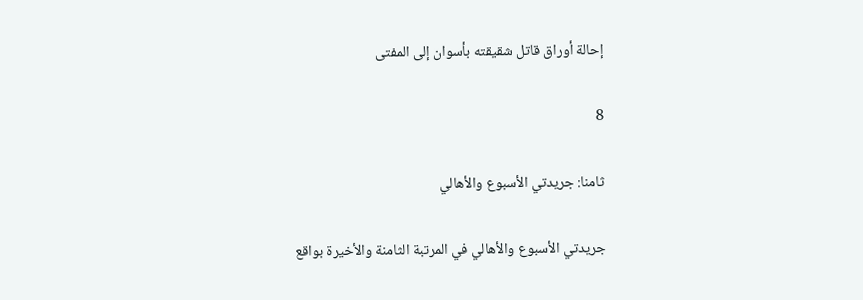إحالة أوراق قاتل شقيقته بأسوان إلى المفتى

8

ثامنا: جريدتي الأسبوع والأهالي

جريدتي الأسبوع والأهالي في المرتبة الثامنة والأخيرة بواقع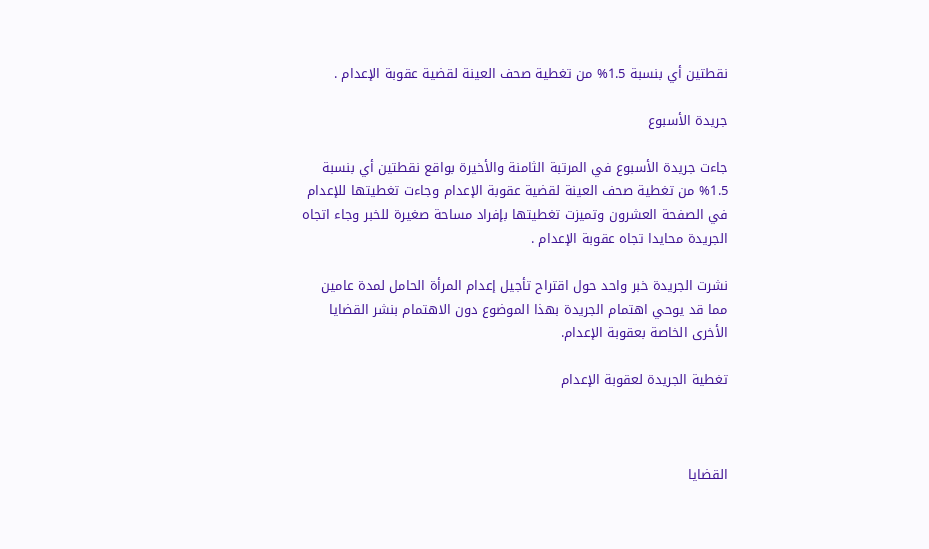نقطتين أي بنسبة 1.5% من تغطية صحف العينة لقضية عقوبة الإعدام .

جريدة الأسبوع

جاءت جريدة الأسبوع في المرتبة الثامنة والأخيرة بواقع نقطتين أي بنسبة 1.5% من تغطية صحف العينة لقضية عقوبة الإعدام وجاءت تغطيتها للإعدام في الصفحة العشرون وتميزت تغطيتها بإفراد مساحة صغيرة للخبر وجاء اتجاه الجريدة محايدا تجاه عقوبة الإعدام .

نشرت الجريدة خبر واحد حول اقتراح تأجيل إعدام المرأة الحامل لمدة عامين مما قد يوحي اهتمام الجريدة بهذا الموضوع دون الاهتمام بنشر القضايا الأخرى الخاصة بعقوبة الإعدام.

تغطية الجريدة لعقوبة الإعدام



القضايا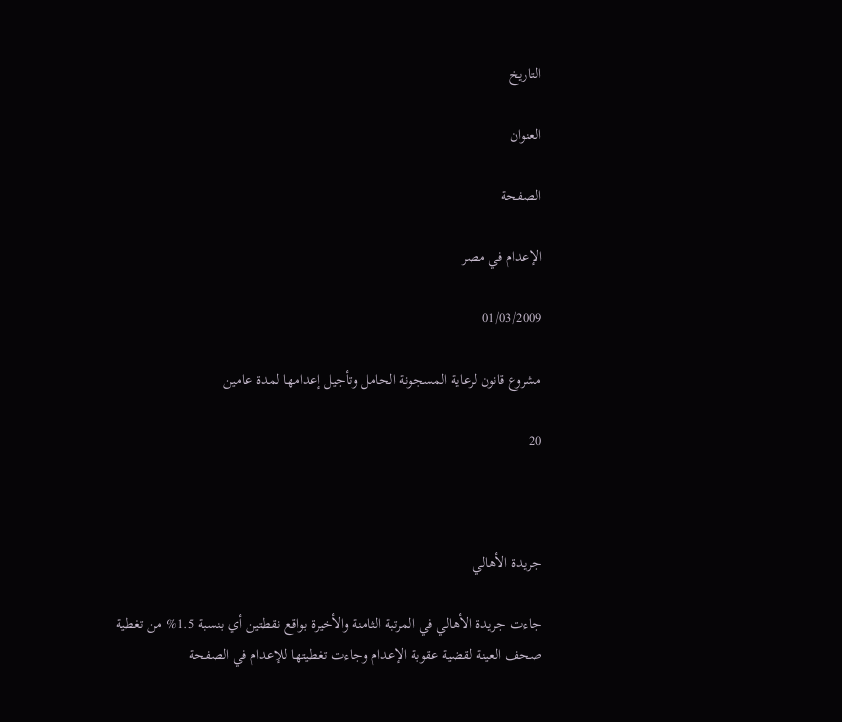التاريخ

العنوان

الصفحة

الإعدام في مصر

01/03/2009

مشروع قانون لرعاية المسجونة الحامل وتأجيل إعدامها لمدة عامين

20



جريدة الأهالي

جاءت جريدة الأهالي في المرتبة الثامنة والأخيرة بواقع نقطتين أي بنسبة 1.5% من تغطية صحف العينة لقضية عقوبة الإعدام وجاءت تغطيتها للإعدام في الصفحة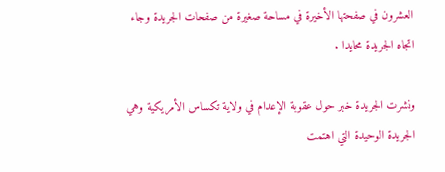العشرون في صفحتها الأخيرة في مساحة صغيرة من صفحات الجريدة وجاء اتجاه الجريدة محايدا .

ونشرت الجريدة خبر حول عقوبة الإعدام في ولاية تكساس الأمريكية وهي الجريدة الوحيدة التي اهتمت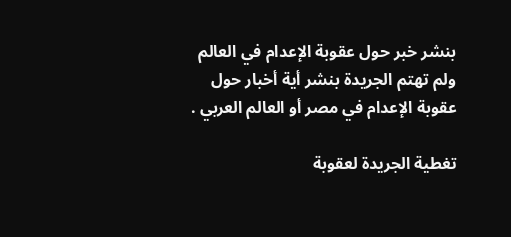بنشر خبر حول عقوبة الإعدام في العالم ولم تهتم الجريدة بنشر أية أخبار حول عقوبة الإعدام في مصر أو العالم العربي .

تغطية الجريدة لعقوبة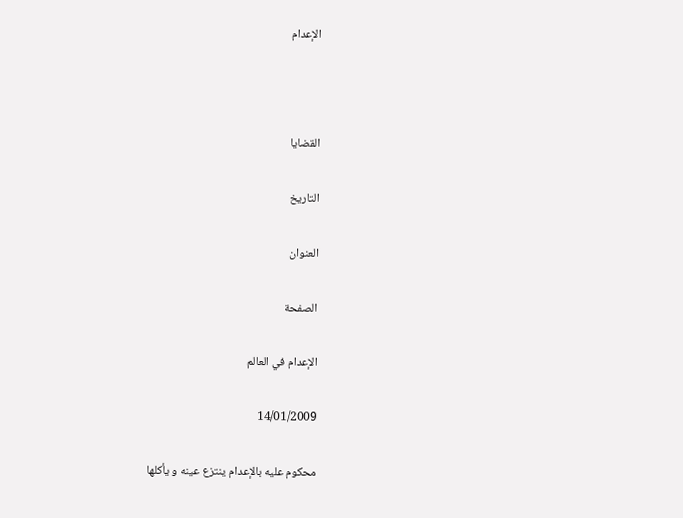الإعدام



القضايا

التاريخ

العنوان

الصفحة

الإعدام في العالم

14/01/2009

محكوم عليه بالإعدام ينتزع عينه و يأكلها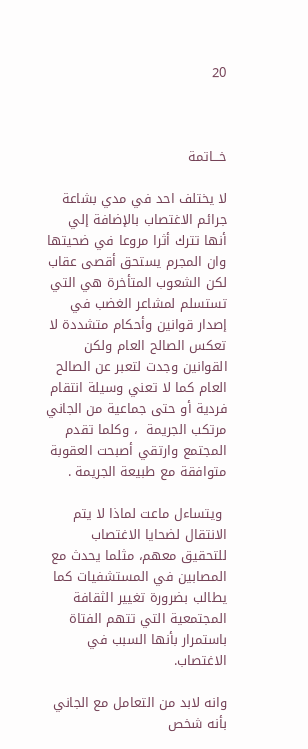20



خـــاتمة

لا يختلف احد في مدي بشاعة جرائم الاغتصاب بالإضافة إلي أنها تترك أثرا مروعا في ضحيتها وان المجرم يستحق أقصى عقاب لكن الشعوب المتأخرة هي التي تستسلم لمشاعر الغضب في إصدار قوانين وأحكام متشددة لا تعكس الصالح العام ولكن القوانين وجدت لتعبر عن الصالح العام كما لا تعني وسيلة انتقام فردية أو حتى جماعية من الجاني مرتكب الجريمة  ، وكلما تقدم المجتمع وارتقي أصبحت العقوبة متوافقة مع طبيعة الجريمة .

 ويتساءل ماعت لماذا لا يتم الانتقال لضحايا الاغتصاب للتحقيق معهم، مثلما يحدث مع المصابين في المستشفيات كما يطالب بضرورة تغيير الثقافة المجتمعية التي تتهم الفتاة باستمرار بأنها السبب في الاغتصاب.

وانه لابد من التعامل مع الجاني بأنه شخص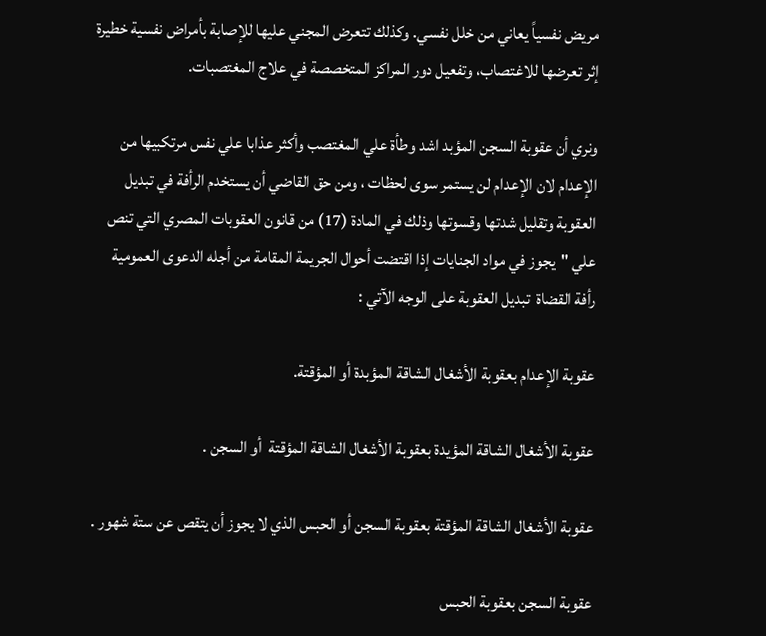مريض نفسياً يعاني من خلل نفسي. وكذلك تتعرض المجني عليها للإصابة بأمراض نفسية خطيرة إثر تعرضها للاغتصاب، وتفعيل دور المراكز المتخصصة في علاج المغتصبات.

ونري أن عقوبة السجن المؤبد اشد وطأة علي المغتصب وأكثر عذابا علي نفس مرتكبيها من الإعدام لان الإعدام لن يستمر سوى لحظات ، ومن حق القاضي أن يستخدم الرأفة في تبديل العقوبة وتقليل شدتها وقسوتها وذلك في المادة (17) من قانون العقوبات المصري التي تنص علي "يجوز في مواد الجنايات إذا اقتضت أحوال الجريمة المقامة من أجله الدعوى العمومية  رأفة القضاة  تبديل العقوبة على الوجه الآتي :

عقوبة الإعدام بعقوبة الأشغال الشاقة المؤبدة أو المؤقتة.

عقوبة الأشغال الشاقة المؤيدة بعقوبة الأشغال الشاقة المؤقتة  أو السجن .

عقوبة الأشغال الشاقة المؤقتة بعقوبة السجن أو الحبس الذي لا يجوز أن يتقص عن ستة شهور .

عقوبة السجن بعقوبة الحبس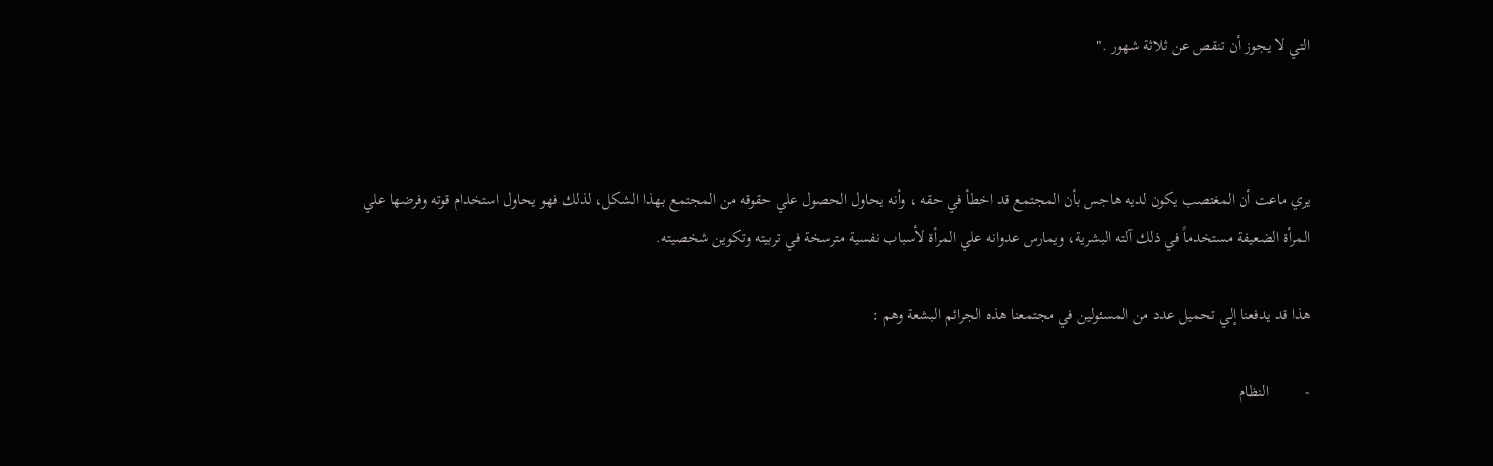التي لا يجوز أن تنقص عن ثلاثة شهور ."



يري ماعت أن المغتصب يكون لديه هاجس بأن المجتمع قد اخطأ في حقه ، وأنه يحاول الحصول علي حقوقه من المجتمع بهذا الشكل، لذلك فهو يحاول استخدام قوته وفرضها علي المرأة الضعيفة مستخدماً في ذلك آلته البشرية، ويمارس عدوانه علي المرأة لأسباب نفسية مترسخة في تربيته وتكوين شخصيته.

هذا قد يدفعنا إلي تحميل عدد من المسئولين في مجتمعنا هذه الجرائم البشعة وهم :

-         النظام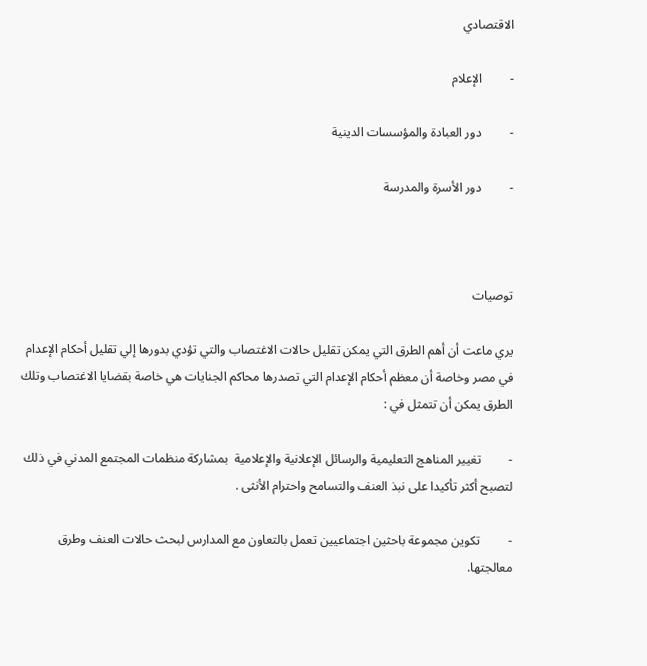الاقتصادي

-         الإعلام

-         دور العبادة والمؤسسات الدينية

-         دور الأسرة والمدرسة



توصيات

يري ماعت أن أهم الطرق التي يمكن تقليل حالات الاغتصاب والتي تؤدي بدورها إلي تقليل أحكام الإعدام في مصر وخاصة أن معظم أحكام الإعدام التي تصدرها محاكم الجنايات هي خاصة بقضايا الاغتصاب وتلك الطرق يمكن أن تتمثل في :

-         تغيير المناهج التعليمية والرسائل الإعلانية والإعلامية  بمشاركة منظمات المجتمع المدني في ذلك لتصبح أكثر تأكيدا على نبذ العنف والتسامح واحترام الأنثى .

-         تكوين مجموعة باحثين اجتماعيين تعمل بالتعاون مع المدارس لبحث حالات العنف وطرق معالجتها.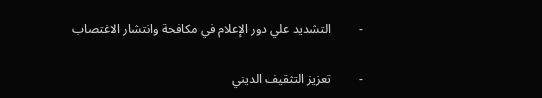-         التشديد علي دور الإعلام في مكافحة وانتشار الاغتصاب

-         تعزيز التثقيف الديني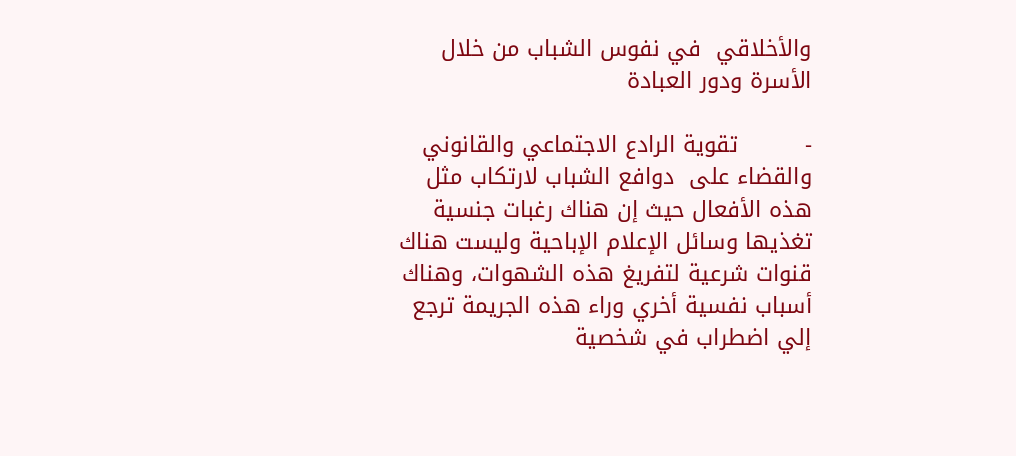والأخلاقي  في نفوس الشباب من خلال الأسرة ودور العبادة

-         تقوية الرادع الاجتماعي والقانوني والقضاء على  دوافع الشباب لارتكاب مثل هذه الأفعال حيث إن هناك رغبات جنسية تغذيها وسائل الإعلام الإباحية وليست هناك قنوات شرعية لتفريغ هذه الشهوات، وهناك أسباب نفسية أخري وراء هذه الجريمة ترجع إلي اضطراب في شخصية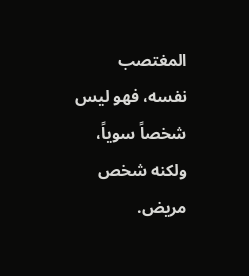المغتصب نفسه، فهو ليس شخصاً سوياً، ولكنه شخص مريض.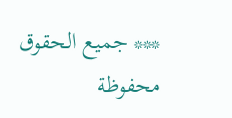*** جميع الحقوق محفوظة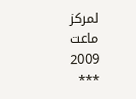لمركز ماعت 2009 ***